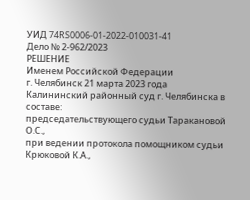УИД 74RS0006-01-2022-010031-41
Дело № 2-962/2023
РЕШЕНИЕ
Именем Российской Федерации
г. Челябинск 21 марта 2023 года
Калининский районный суд г. Челябинска в составе:
председательствующего судьи Таракановой О.С.,
при ведении протокола помощником судьи Крюковой К.А.,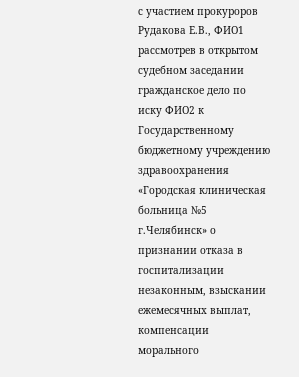с участием прокуроров Рудакова Е.В., ФИО1
рассмотрев в открытом судебном заседании гражданское дело по иску ФИО2 к Государственному бюджетному учреждению здравоохранения «Городская клиническая больница №5 г.Челябинск» о признании отказа в госпитализации незаконным, взыскании ежемесячных выплат, компенсации морального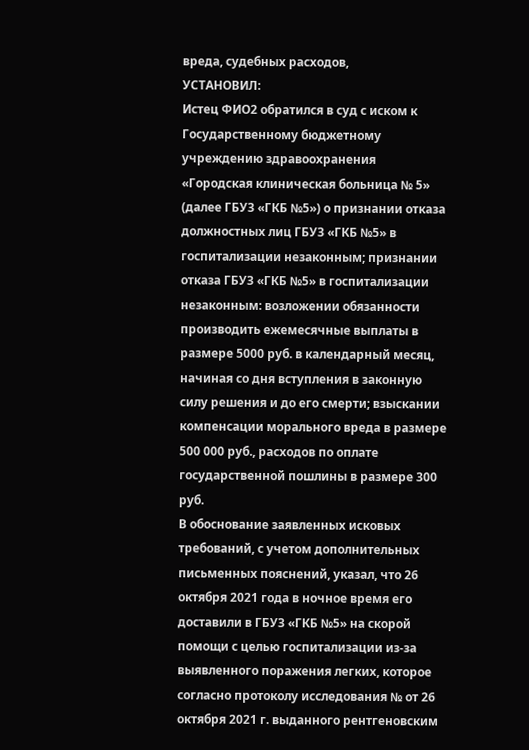вреда, судебных расходов,
УСТАНОВИЛ:
Истец ФИО2 обратился в суд с иском к Государственному бюджетному учреждению здравоохранения «Городская клиническая больница № 5» (далее ГБУЗ «ГКБ №5») о признании отказа должностных лиц ГБУЗ «ГКБ №5» в госпитализации незаконным; признании отказа ГБУЗ «ГКБ №5» в госпитализации незаконным: возложении обязанности производить ежемесячные выплаты в размере 5000 руб. в календарный месяц, начиная со дня вступления в законную силу решения и до его смерти; взыскании компенсации морального вреда в размере 500 000 руб., расходов по оплате государственной пошлины в размере 300 руб.
В обоснование заявленных исковых требований, с учетом дополнительных письменных пояснений, указал, что 26 октября 2021 года в ночное время его доставили в ГБУЗ «ГКБ №5» на скорой помощи с целью госпитализации из-за выявленного поражения легких, которое согласно протоколу исследования № от 26 октября 2021 г. выданного рентгеновским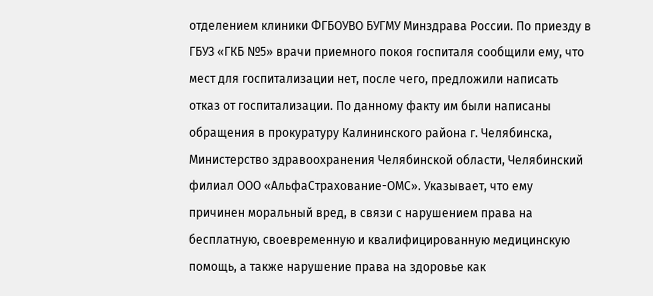отделением клиники ФГБОУВО БУГМУ Минздрава России. По приезду в ГБУЗ «ГКБ №5» врачи приемного покоя госпиталя сообщили ему, что мест для госпитализации нет, после чего, предложили написать отказ от госпитализации. По данному факту им были написаны обращения в прокуратуру Калининского района г. Челябинска, Министерство здравоохранения Челябинской области, Челябинский филиал ООО «АльфаСтрахование-ОМС». Указывает, что ему причинен моральный вред, в связи с нарушением права на бесплатную, своевременную и квалифицированную медицинскую помощь, а также нарушение права на здоровье как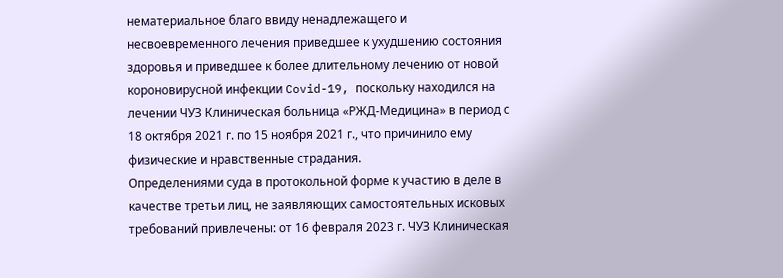нематериальное благо ввиду ненадлежащего и несвоевременного лечения приведшее к ухудшению состояния здоровья и приведшее к более длительному лечению от новой короновирусной инфекции Covid-19, поскольку находился на лечении ЧУЗ Клиническая больница «РЖД-Медицина» в период с 18 октября 2021 г. по 15 ноября 2021 г., что причинило ему физические и нравственные страдания.
Определениями суда в протокольной форме к участию в деле в качестве третьи лиц, не заявляющих самостоятельных исковых требований привлечены: от 16 февраля 2023 г. ЧУЗ Клиническая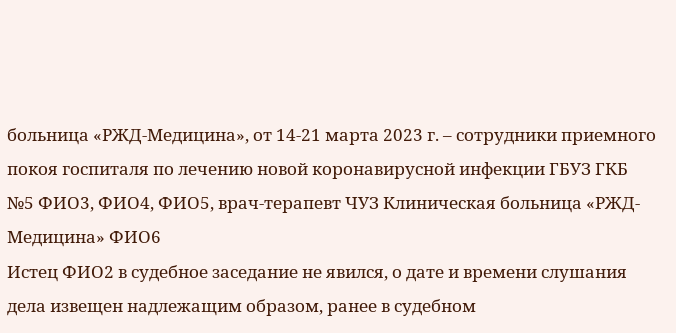больница «РЖД-Медицина», от 14-21 марта 2023 г. – сотрудники приемного покоя госпиталя по лечению новой коронавирусной инфекции ГБУЗ ГКБ №5 ФИО3, ФИО4, ФИО5, врач-терапевт ЧУЗ Клиническая больница «РЖД-Медицина» ФИО6
Истец ФИО2 в судебное заседание не явился, о дате и времени слушания дела извещен надлежащим образом, ранее в судебном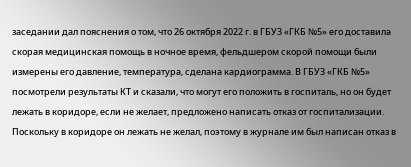заседании дал пояснения о том, что 26 октября 2022 г. в ГБУЗ «ГКБ №5» его доставила скорая медицинская помощь в ночное время, фельдшером скорой помощи были измерены его давление, температура, сделана кардиограмма. В ГБУЗ «ГКБ №5» посмотрели результаты КТ и сказали, что могут его положить в госпиталь, но он будет лежать в коридоре, если не желает, предложено написать отказ от госпитализации. Поскольку в коридоре он лежать не желал, поэтому в журнале им был написан отказ в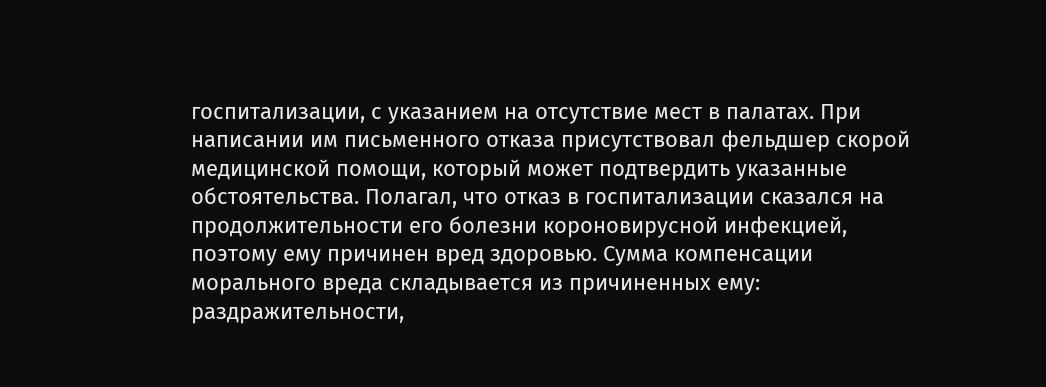госпитализации, с указанием на отсутствие мест в палатах. При написании им письменного отказа присутствовал фельдшер скорой медицинской помощи, который может подтвердить указанные обстоятельства. Полагал, что отказ в госпитализации сказался на продолжительности его болезни короновирусной инфекцией, поэтому ему причинен вред здоровью. Сумма компенсации морального вреда складывается из причиненных ему: раздражительности,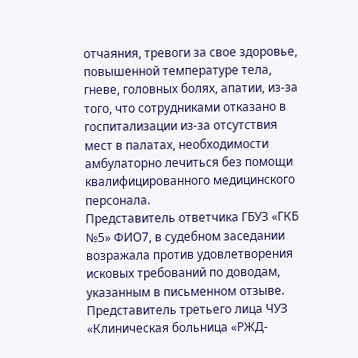отчаяния, тревоги за свое здоровье, повышенной температуре тела, гневе, головных болях, апатии, из-за того, что сотрудниками отказано в госпитализации из-за отсутствия мест в палатах, необходимости амбулаторно лечиться без помощи квалифицированного медицинского персонала.
Представитель ответчика ГБУЗ «ГКБ №5» ФИО7, в судебном заседании возражала против удовлетворения исковых требований по доводам, указанным в письменном отзыве.
Представитель третьего лица ЧУЗ «Клиническая больница «РЖД-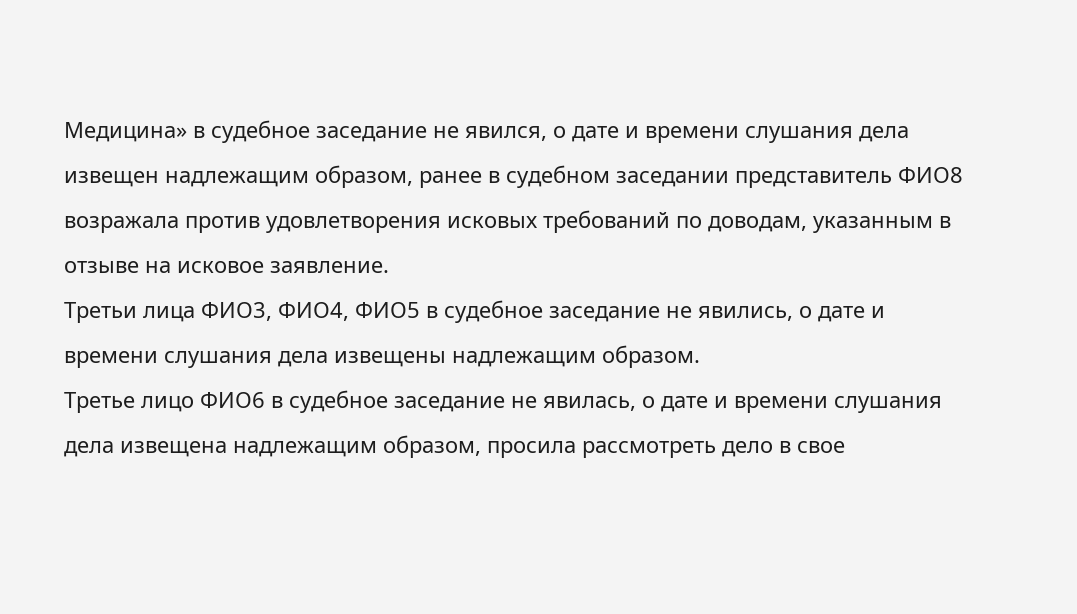Медицина» в судебное заседание не явился, о дате и времени слушания дела извещен надлежащим образом, ранее в судебном заседании представитель ФИО8 возражала против удовлетворения исковых требований по доводам, указанным в отзыве на исковое заявление.
Третьи лица ФИО3, ФИО4, ФИО5 в судебное заседание не явились, о дате и времени слушания дела извещены надлежащим образом.
Третье лицо ФИО6 в судебное заседание не явилась, о дате и времени слушания дела извещена надлежащим образом, просила рассмотреть дело в свое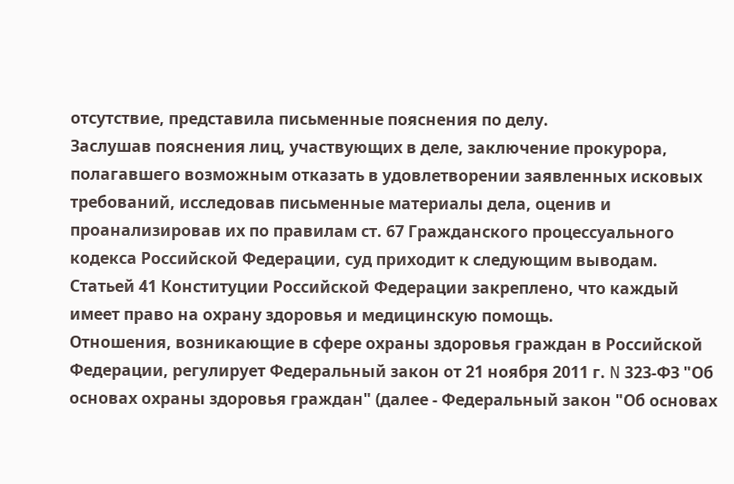отсутствие, представила письменные пояснения по делу.
Заслушав пояснения лиц, участвующих в деле, заключение прокурора, полагавшего возможным отказать в удовлетворении заявленных исковых требований, исследовав письменные материалы дела, оценив и проанализировав их по правилам ст. 67 Гражданского процессуального кодекса Российской Федерации, суд приходит к следующим выводам.
Статьей 41 Конституции Российской Федерации закреплено, что каждый имеет право на охрану здоровья и медицинскую помощь.
Отношения, возникающие в сфере охраны здоровья граждан в Российской Федерации, регулирует Федеральный закон от 21 ноября 2011 г. N 323-ФЗ "Об основах охраны здоровья граждан" (далее - Федеральный закон "Об основах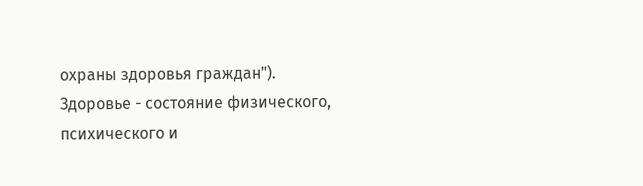охраны здоровья граждан").
Здоровье - состояние физического, психического и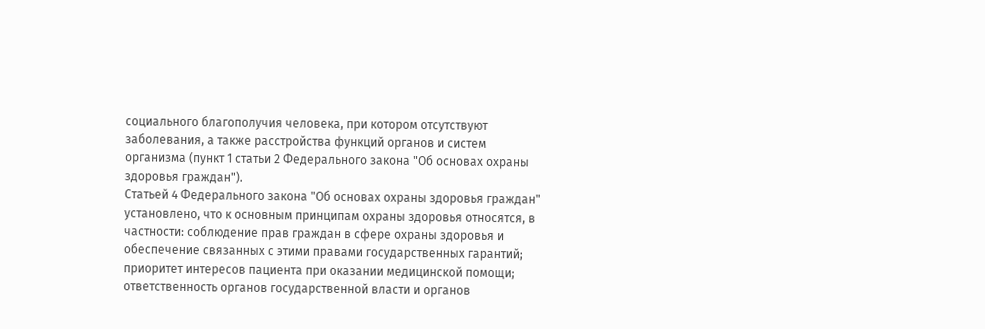социального благополучия человека, при котором отсутствуют заболевания, а также расстройства функций органов и систем организма (пункт 1 статьи 2 Федерального закона "Об основах охраны здоровья граждан").
Статьей 4 Федерального закона "Об основах охраны здоровья граждан" установлено, что к основным принципам охраны здоровья относятся, в частности: соблюдение прав граждан в сфере охраны здоровья и обеспечение связанных с этими правами государственных гарантий; приоритет интересов пациента при оказании медицинской помощи; ответственность органов государственной власти и органов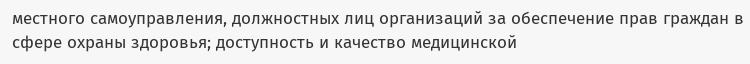местного самоуправления, должностных лиц организаций за обеспечение прав граждан в сфере охраны здоровья; доступность и качество медицинской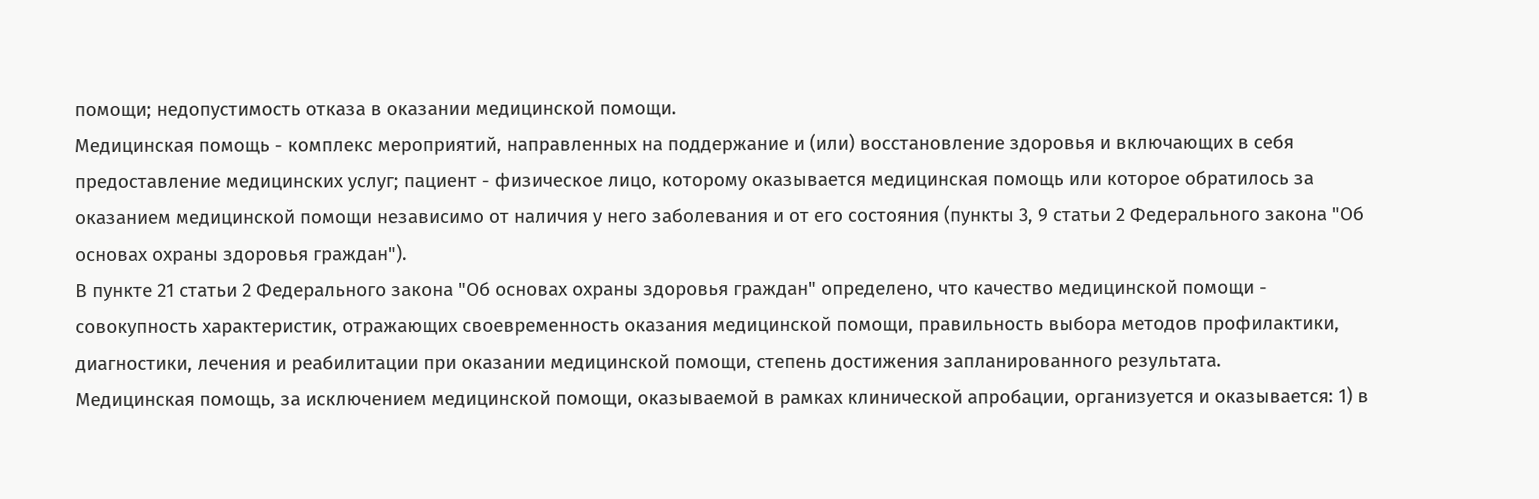помощи; недопустимость отказа в оказании медицинской помощи.
Медицинская помощь - комплекс мероприятий, направленных на поддержание и (или) восстановление здоровья и включающих в себя предоставление медицинских услуг; пациент - физическое лицо, которому оказывается медицинская помощь или которое обратилось за оказанием медицинской помощи независимо от наличия у него заболевания и от его состояния (пункты 3, 9 статьи 2 Федерального закона "Об основах охраны здоровья граждан").
В пункте 21 статьи 2 Федерального закона "Об основах охраны здоровья граждан" определено, что качество медицинской помощи - совокупность характеристик, отражающих своевременность оказания медицинской помощи, правильность выбора методов профилактики, диагностики, лечения и реабилитации при оказании медицинской помощи, степень достижения запланированного результата.
Медицинская помощь, за исключением медицинской помощи, оказываемой в рамках клинической апробации, организуется и оказывается: 1) в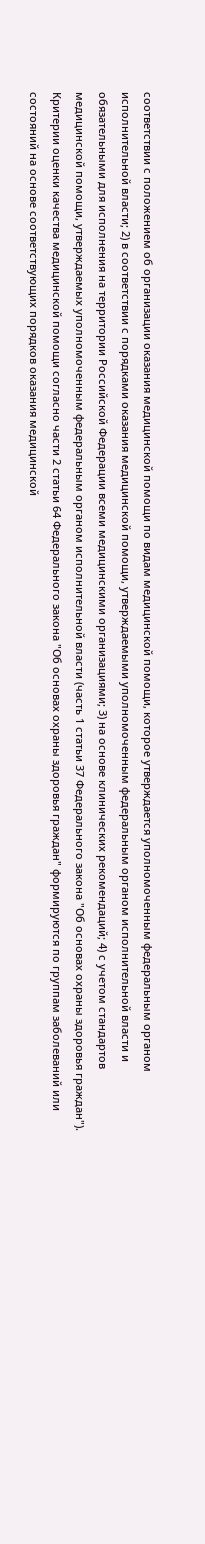соответствии с положением об организации оказания медицинской помощи по видам медицинской помощи, которое утверждается уполномоченным федеральным органом исполнительной власти; 2) в соответствии с порядками оказания медицинской помощи, утверждаемыми уполномоченным федеральным органом исполнительной власти и обязательными для исполнения на территории Российской Федерации всеми медицинскими организациями; 3) на основе клинических рекомендаций; 4) с учетом стандартов медицинской помощи, утверждаемых уполномоченным федеральным органом исполнительной власти (часть 1 статьи 37 Федерального закона "Об основах охраны здоровья граждан").
Критерии оценки качества медицинской помощи согласно части 2 статьи 64 Федерального закона "Об основах охраны здоровья граждан" формируются по группам заболеваний или состояний на основе соответствующих порядков оказания медицинской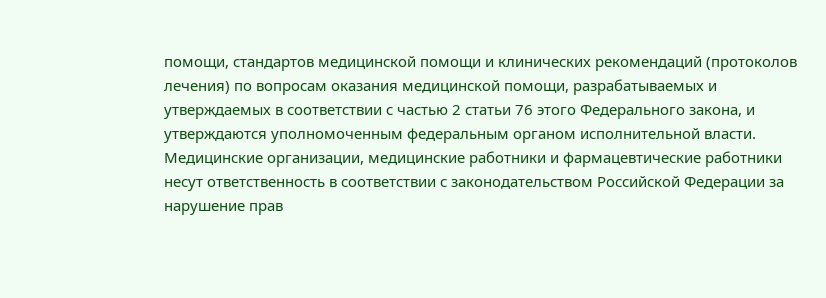помощи, стандартов медицинской помощи и клинических рекомендаций (протоколов лечения) по вопросам оказания медицинской помощи, разрабатываемых и утверждаемых в соответствии с частью 2 статьи 76 этого Федерального закона, и утверждаются уполномоченным федеральным органом исполнительной власти.
Медицинские организации, медицинские работники и фармацевтические работники несут ответственность в соответствии с законодательством Российской Федерации за нарушение прав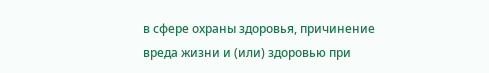в сфере охраны здоровья, причинение вреда жизни и (или) здоровью при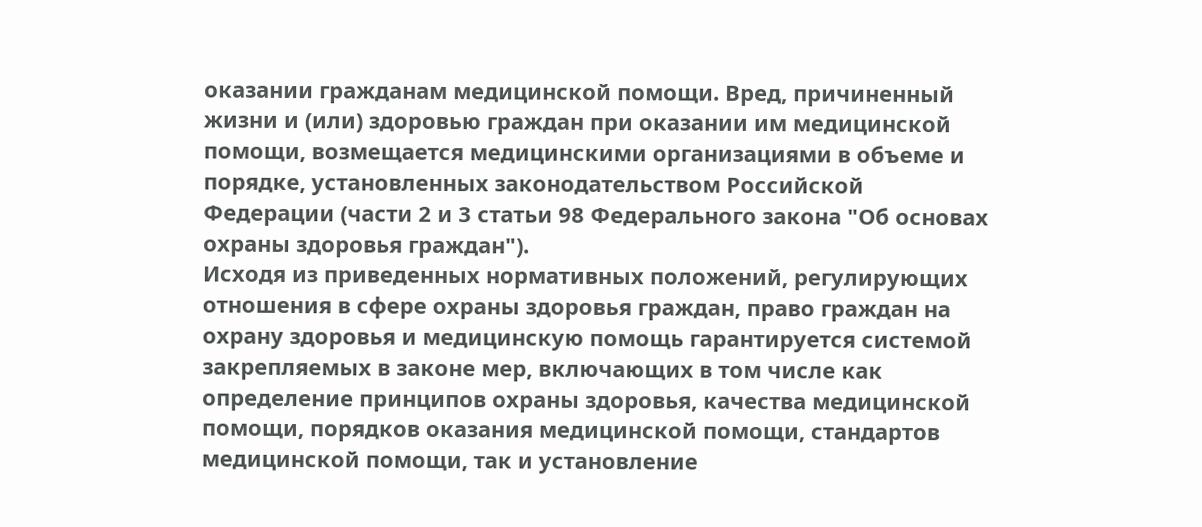оказании гражданам медицинской помощи. Вред, причиненный жизни и (или) здоровью граждан при оказании им медицинской помощи, возмещается медицинскими организациями в объеме и порядке, установленных законодательством Российской Федерации (части 2 и 3 статьи 98 Федерального закона "Об основах охраны здоровья граждан").
Исходя из приведенных нормативных положений, регулирующих отношения в сфере охраны здоровья граждан, право граждан на охрану здоровья и медицинскую помощь гарантируется системой закрепляемых в законе мер, включающих в том числе как определение принципов охраны здоровья, качества медицинской помощи, порядков оказания медицинской помощи, стандартов медицинской помощи, так и установление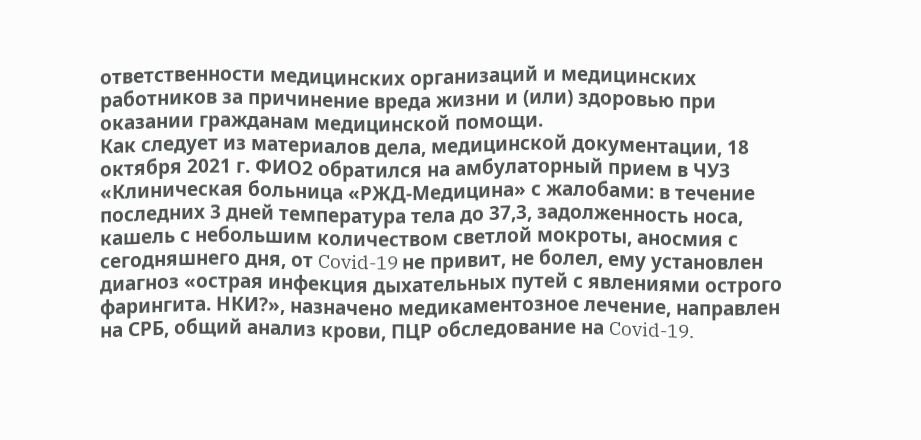ответственности медицинских организаций и медицинских работников за причинение вреда жизни и (или) здоровью при оказании гражданам медицинской помощи.
Как следует из материалов дела, медицинской документации, 18 октября 2021 г. ФИО2 обратился на амбулаторный прием в ЧУЗ «Клиническая больница «РЖД-Медицина» с жалобами: в течение последних 3 дней температура тела до 37,3, задолженность носа, кашель с небольшим количеством светлой мокроты, аносмия с сегодняшнего дня, от Covid-19 не привит, не болел, ему установлен диагноз «острая инфекция дыхательных путей с явлениями острого фарингита. НКИ?», назначено медикаментозное лечение, направлен на СРБ, общий анализ крови, ПЦР обследование на Covid-19.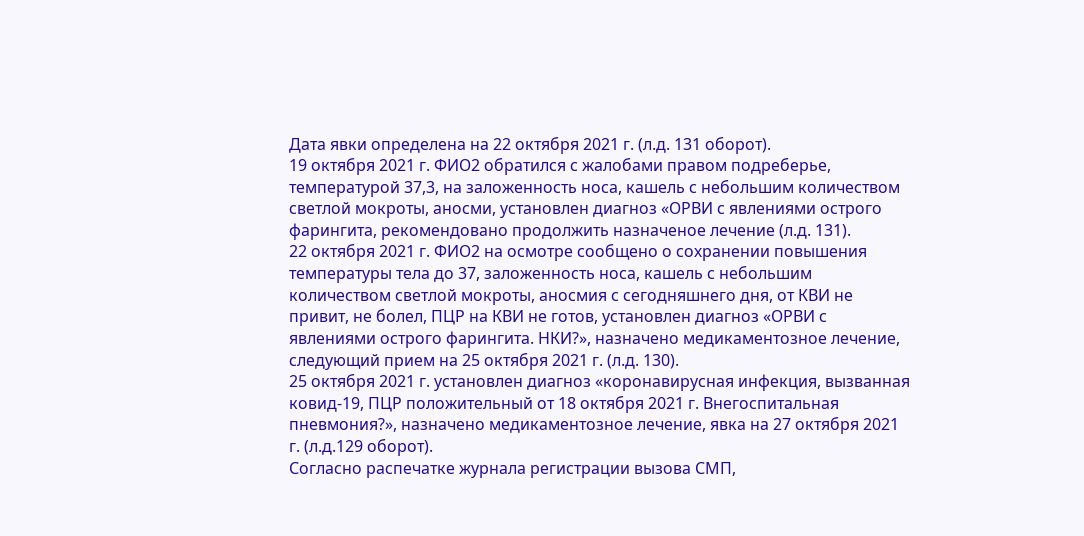Дата явки определена на 22 октября 2021 г. (л.д. 131 оборот).
19 октября 2021 г. ФИО2 обратился с жалобами правом подреберье, температурой 37,3, на заложенность носа, кашель с небольшим количеством светлой мокроты, аносми, установлен диагноз «ОРВИ с явлениями острого фарингита, рекомендовано продолжить назначеное лечение (л.д. 131).
22 октября 2021 г. ФИО2 на осмотре сообщено о сохранении повышения температуры тела до 37, заложенность носа, кашель с небольшим количеством светлой мокроты, аносмия с сегодняшнего дня, от КВИ не привит, не болел, ПЦР на КВИ не готов, установлен диагноз «ОРВИ с явлениями острого фарингита. НКИ?», назначено медикаментозное лечение, следующий прием на 25 октября 2021 г. (л.д. 130).
25 октября 2021 г. установлен диагноз «коронавирусная инфекция, вызванная ковид-19, ПЦР положительный от 18 октября 2021 г. Внегоспитальная пневмония?», назначено медикаментозное лечение, явка на 27 октября 2021 г. (л.д.129 оборот).
Согласно распечатке журнала регистрации вызова СМП,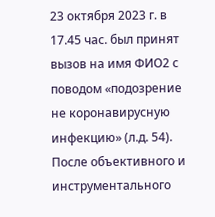23 октября 2023 г. в 17.45 час. был принят вызов на имя ФИО2 с поводом «подозрение не коронавирусную инфекцию» (л.д. 54).
После объективного и инструментального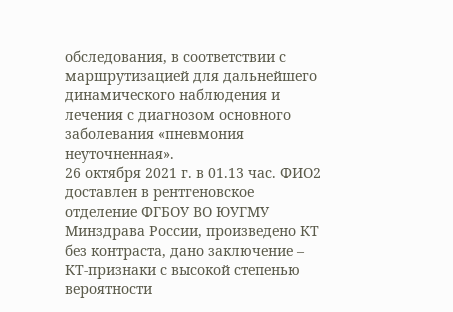обследования, в соответствии с маршрутизацией для дальнейшего динамического наблюдения и лечения с диагнозом основного заболевания «пневмония неуточненная».
26 октября 2021 г. в 01.13 час. ФИО2 доставлен в рентгеновское отделение ФГБОУ ВО ЮУГМУ Минздрава России, произведено КТ без контраста, дано заключение – КТ-признаки с высокой степенью вероятности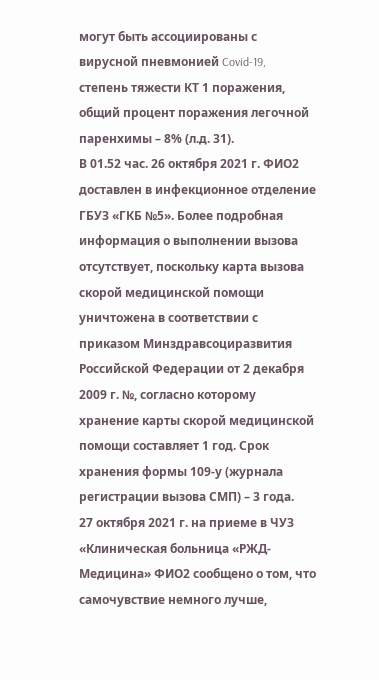могут быть ассоциированы с вирусной пневмонией Covid-19, степень тяжести КТ 1 поражения, общий процент поражения легочной паренхимы – 8% (л.д. 31).
В 01.52 час. 26 октября 2021 г. ФИО2 доставлен в инфекционное отделение ГБУЗ «ГКБ №5». Более подробная информация о выполнении вызова отсутствует, поскольку карта вызова скорой медицинской помощи уничтожена в соответствии с приказом Минздравсоциразвития Российской Федерации от 2 декабря 2009 г. №, согласно которому хранение карты скорой медицинской помощи составляет 1 год. Срок хранения формы 109-у (журнала регистрации вызова СМП) – 3 года.
27 октября 2021 г. на приеме в ЧУЗ «Клиническая больница «РЖД-Медицина» ФИО2 сообщено о том, что самочувствие немного лучше,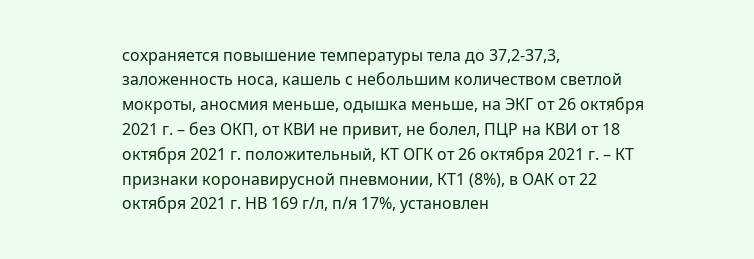сохраняется повышение температуры тела до 37,2-37,3, заложенность носа, кашель с небольшим количеством светлой мокроты, аносмия меньше, одышка меньше, на ЭКГ от 26 октября 2021 г. – без ОКП, от КВИ не привит, не болел, ПЦР на КВИ от 18 октября 2021 г. положительный, КТ ОГК от 26 октября 2021 г. – КТ признаки коронавирусной пневмонии, КТ1 (8%), в ОАК от 22 октября 2021 г. НВ 169 г/л, п/я 17%, установлен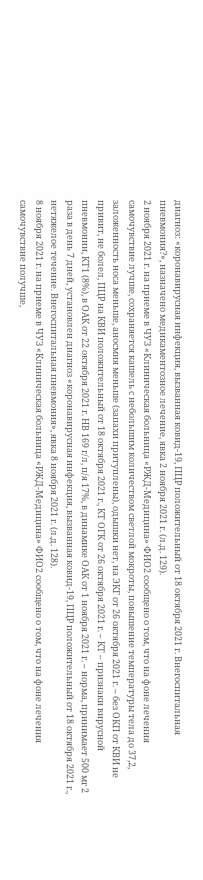диагноз: «коронавирусная инфекция, вызванная ковид-19, ПЦР положительный от 18 октября 2021 г. Внегоспитальная пневмония?», назначено медикаментозное лечение, явка 2 ноября 2021 г. (л.д. 129).
2 ноября 2021 г. на приеме в ЧУЗ «Клиническая больница «РЖД-Медицина» ФИО2 сообщено о том, что на фоне лечения самочувствие лучше, сохраняется кашель с небольшим количеством светлой мокроты, повышение температуры тела до 37,2, заложенность носа меньше, аносмия меньше (запахи притуплены), одышки нет, на ЭКГ от 26 октября 2021 г. – без ОКП от КВИ не привит, не болел, ПЦР на КВИ положительный от 18 октября 2021 г., КТ ОГК от 26 октября 2021 г. – КТ – признаки вирусной пневмонии, КТ1 (8%), в ОАК от 22 октября 2021 г. НВ 169 г/л, п/я 17%, в динамике ОАК от 1 ноября 2021 г. – норма, принимает 500 мг 2 раза в день 7 дней, установлен диагноз «коронавирусная инфекция, вызванная ковид-19, ПЦР положительный от 18 октября 2021 г., нетяжелое течение. Внегоспитальная пневмония», явка 8 ноября 2021 г. (л.д. 128).
8 ноября 2021 г. на приеме в ЧУЗ «Клиническая больница «РЖД-Медицина» ФИО2 сообщено о том, что на фоне лечения самочувствие получше,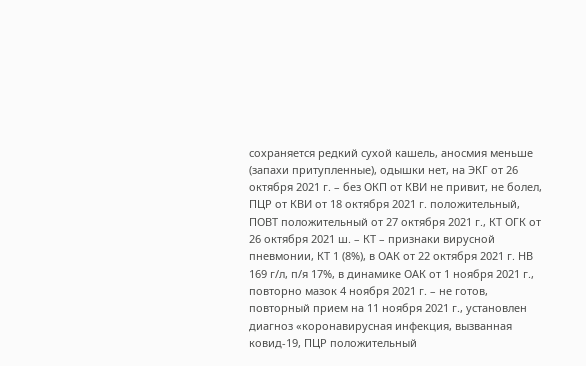сохраняется редкий сухой кашель, аносмия меньше (запахи притупленные), одышки нет, на ЭКГ от 26 октября 2021 г. – без ОКП от КВИ не привит, не болел, ПЦР от КВИ от 18 октября 2021 г. положительный, ПОВТ положительный от 27 октября 2021 г., КТ ОГК от 26 октября 2021 ш. – КТ – признаки вирусной пневмонии, КТ 1 (8%), в ОАК от 22 октября 2021 г. НВ 169 г/л, п/я 17%, в динамике ОАК от 1 ноября 2021 г., повторно мазок 4 ноября 2021 г. – не готов, повторный прием на 11 ноября 2021 г., установлен диагноз «коронавирусная инфекция, вызванная ковид-19, ПЦР положительный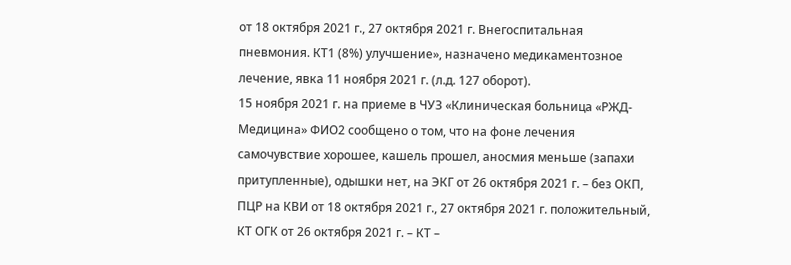от 18 октября 2021 г., 27 октября 2021 г. Внегоспитальная пневмония. КТ1 (8%) улучшение», назначено медикаментозное лечение, явка 11 ноября 2021 г. (л.д. 127 оборот).
15 ноября 2021 г. на приеме в ЧУЗ «Клиническая больница «РЖД-Медицина» ФИО2 сообщено о том, что на фоне лечения самочувствие хорошее, кашель прошел, аносмия меньше (запахи притупленные), одышки нет, на ЭКГ от 26 октября 2021 г. – без ОКП, ПЦР на КВИ от 18 октября 2021 г., 27 октября 2021 г. положительный, КТ ОГК от 26 октября 2021 г. – КТ –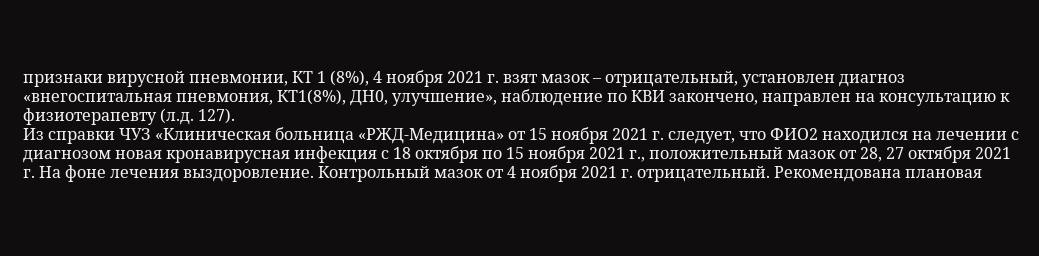признаки вирусной пневмонии, КТ 1 (8%), 4 ноября 2021 г. взят мазок – отрицательный, установлен диагноз «внегоспитальная пневмония, КТ1(8%), ДН0, улучшение», наблюдение по КВИ закончено, направлен на консультацию к физиотерапевту (л.д. 127).
Из справки ЧУЗ «Клиническая больница «РЖД-Медицина» от 15 ноября 2021 г. следует, что ФИО2 находился на лечении с диагнозом новая кронавирусная инфекция с 18 октября по 15 ноября 2021 г., положительный мазок от 28, 27 октября 2021 г. На фоне лечения выздоровление. Контрольный мазок от 4 ноября 2021 г. отрицательный. Рекомендована плановая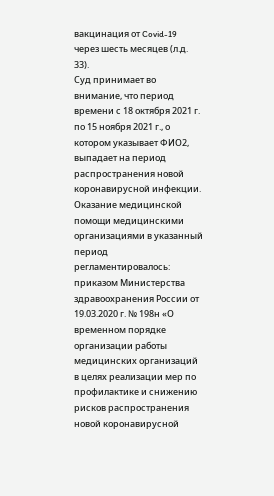вакцинация от Covid-19 через шесть месяцев (л.д. 33).
Суд принимает во внимание, что период времени с 18 октября 2021 г. по 15 ноября 2021 г., о котором указывает ФИО2, выпадает на период распространения новой коронавирусной инфекции.
Оказание медицинской помощи медицинскими организациями в указанный период регламентировалось:
приказом Министерства здравоохранения России от 19.03.2020 г. № 198н «О временном порядке организации работы медицинских организаций в целях реализации мер по профилактике и снижению рисков распространения новой коронавирусной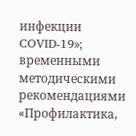инфекции COVID-19»;
временными методическими рекомендациями «Профилактика,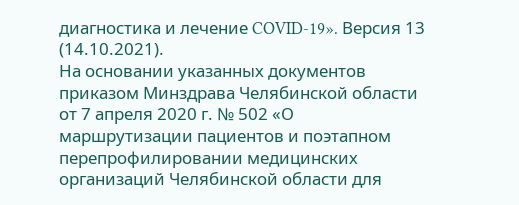диагностика и лечение COVID-19». Версия 13 (14.10.2021).
На основании указанных документов приказом Минздрава Челябинской области от 7 апреля 2020 г. № 502 «О маршрутизации пациентов и поэтапном перепрофилировании медицинских организаций Челябинской области для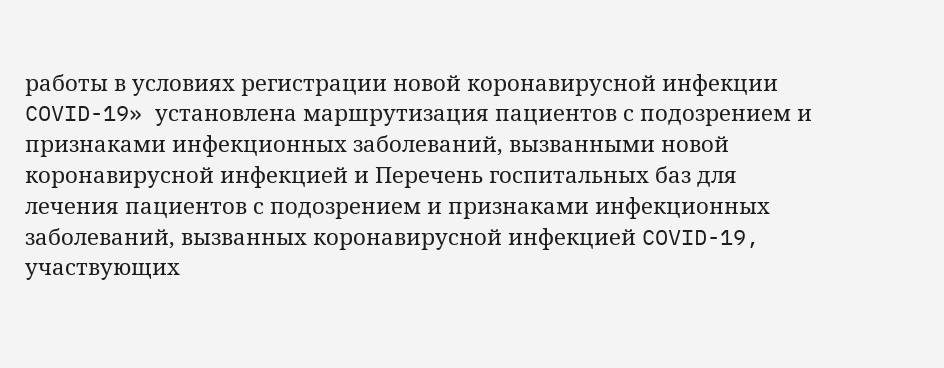работы в условиях регистрации новой коронавирусной инфекции COVID-19» установлена маршрутизация пациентов с подозрением и признаками инфекционных заболеваний, вызванными новой коронавирусной инфекцией и Перечень госпитальных баз для лечения пациентов с подозрением и признаками инфекционных заболеваний, вызванных коронавирусной инфекцией COVID-19, участвующих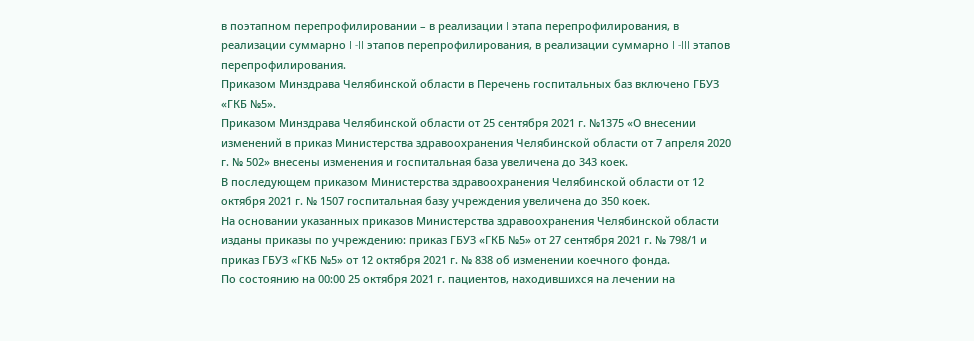в поэтапном перепрофилировании – в реализации I этапа перепрофилирования, в реализации суммарно I -II этапов перепрофилирования, в реализации суммарно I -III этапов перепрофилирования.
Приказом Минздрава Челябинской области в Перечень госпитальных баз включено ГБУЗ «ГКБ №5».
Приказом Минздрава Челябинской области от 25 сентября 2021 г. №1375 «О внесении изменений в приказ Министерства здравоохранения Челябинской области от 7 апреля 2020 г. № 502» внесены изменения и госпитальная база увеличена до 343 коек.
В последующем приказом Министерства здравоохранения Челябинской области от 12 октября 2021 г. № 1507 госпитальная базу учреждения увеличена до 350 коек.
На основании указанных приказов Министерства здравоохранения Челябинской области изданы приказы по учреждению: приказ ГБУЗ «ГКБ №5» от 27 сентября 2021 г. № 798/1 и приказ ГБУЗ «ГКБ №5» от 12 октября 2021 г. № 838 об изменении коечного фонда.
По состоянию на 00:00 25 октября 2021 г. пациентов, находившихся на лечении на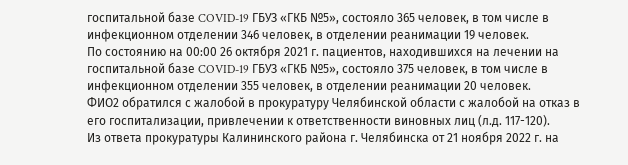госпитальной базе COVID-19 ГБУЗ «ГКБ №5», состояло 365 человек, в том числе в инфекционном отделении 346 человек, в отделении реанимации 19 человек.
По состоянию на 00:00 26 октября 2021 г. пациентов, находившихся на лечении на госпитальной базе COVID-19 ГБУЗ «ГКБ №5», состояло 375 человек, в том числе в инфекционном отделении 355 человек, в отделении реанимации 20 человек.
ФИО2 обратился с жалобой в прокуратуру Челябинской области с жалобой на отказ в его госпитализации, привлечении к ответственности виновных лиц (л.д. 117-120).
Из ответа прокуратуры Калининского района г. Челябинска от 21 ноября 2022 г. на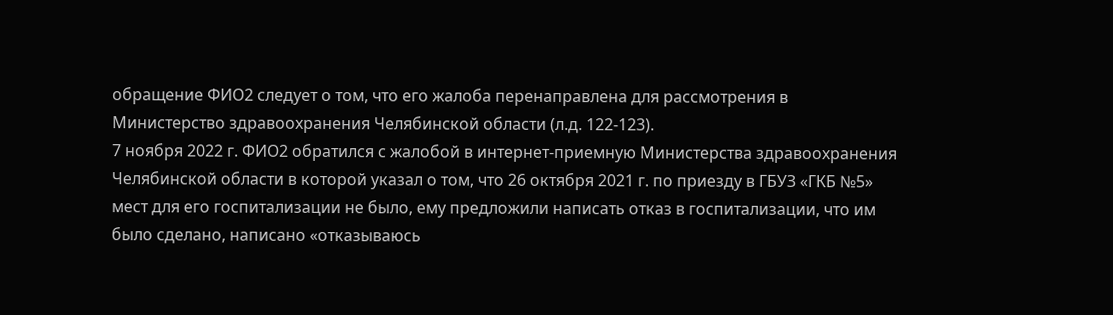обращение ФИО2 следует о том, что его жалоба перенаправлена для рассмотрения в Министерство здравоохранения Челябинской области (л.д. 122-123).
7 ноября 2022 г. ФИО2 обратился с жалобой в интернет-приемную Министерства здравоохранения Челябинской области в которой указал о том, что 26 октября 2021 г. по приезду в ГБУЗ «ГКБ №5» мест для его госпитализации не было, ему предложили написать отказ в госпитализации, что им было сделано, написано «отказываюсь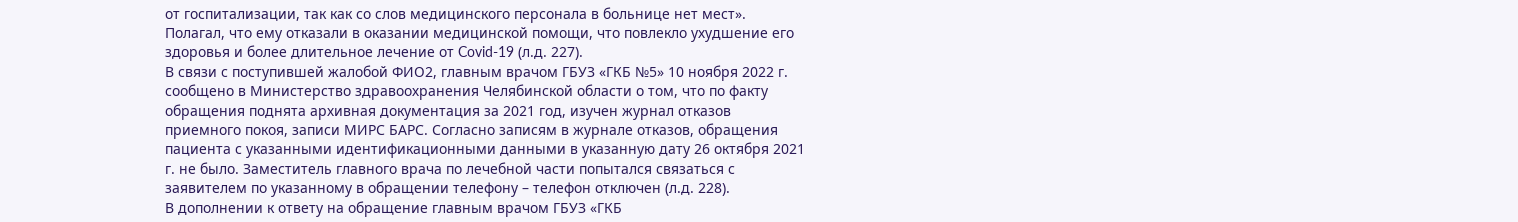от госпитализации, так как со слов медицинского персонала в больнице нет мест». Полагал, что ему отказали в оказании медицинской помощи, что повлекло ухудшение его здоровья и более длительное лечение от Covid-19 (л.д. 227).
В связи с поступившей жалобой ФИО2, главным врачом ГБУЗ «ГКБ №5» 10 ноября 2022 г. сообщено в Министерство здравоохранения Челябинской области о том, что по факту обращения поднята архивная документация за 2021 год, изучен журнал отказов приемного покоя, записи МИРС БАРС. Согласно записям в журнале отказов, обращения пациента с указанными идентификационными данными в указанную дату 26 октября 2021 г. не было. Заместитель главного врача по лечебной части попытался связаться с заявителем по указанному в обращении телефону – телефон отключен (л.д. 228).
В дополнении к ответу на обращение главным врачом ГБУЗ «ГКБ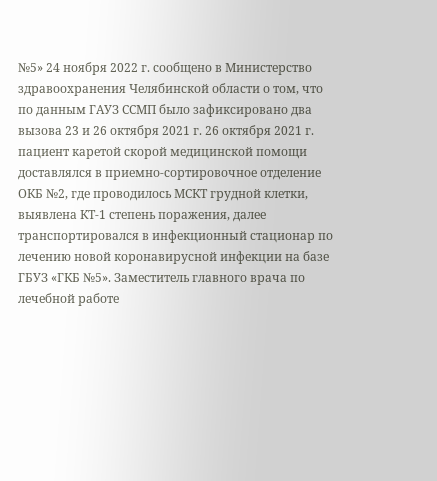№5» 24 ноября 2022 г. сообщено в Министерство здравоохранения Челябинской области о том, что по данным ГАУЗ ССМП было зафиксировано два вызова 23 и 26 октября 2021 г. 26 октября 2021 г. пациент каретой скорой медицинской помощи доставлялся в приемно-сортировочное отделение ОКБ №2, где проводилось МСКТ грудной клетки, выявлена КТ-1 степень поражения, далее транспортировался в инфекционный стационар по лечению новой коронавирусной инфекции на базе ГБУЗ «ГКБ №5». Заместитель главного врача по лечебной работе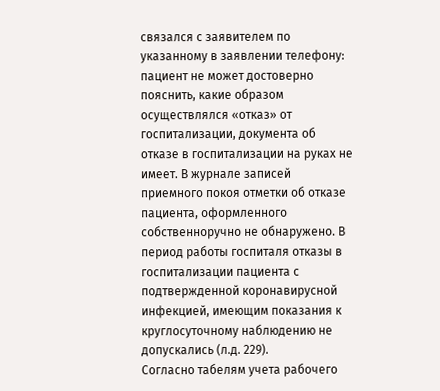связался с заявителем по указанному в заявлении телефону: пациент не может достоверно пояснить, какие образом осуществлялся «отказ» от госпитализации, документа об отказе в госпитализации на руках не имеет. В журнале записей приемного покоя отметки об отказе пациента, оформленного собственноручно не обнаружено. В период работы госпиталя отказы в госпитализации пациента с подтвержденной коронавирусной инфекцией, имеющим показания к круглосуточному наблюдению не допускались (л.д. 229).
Согласно табелям учета рабочего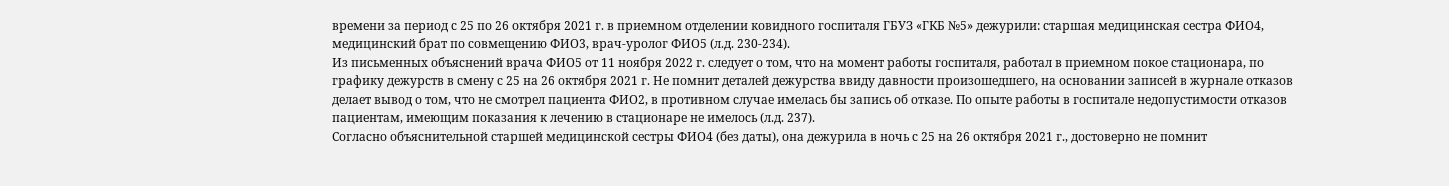времени за период с 25 по 26 октября 2021 г. в приемном отделении ковидного госпиталя ГБУЗ «ГКБ №5» дежурили: старшая медицинская сестра ФИО4, медицинский брат по совмещению ФИО3, врач-уролог ФИО5 (л.д. 230-234).
Из письменных объяснений врача ФИО5 от 11 ноября 2022 г. следует о том, что на момент работы госпиталя, работал в приемном покое стационара, по графику дежурств в смену с 25 на 26 октября 2021 г. Не помнит деталей дежурства ввиду давности произошедшего, на основании записей в журнале отказов делает вывод о том, что не смотрел пациента ФИО2, в противном случае имелась бы запись об отказе. По опыте работы в госпитале недопустимости отказов пациентам, имеющим показания к лечению в стационаре не имелось (л.д. 237).
Согласно объяснительной старшей медицинской сестры ФИО4 (без даты), она дежурила в ночь с 25 на 26 октября 2021 г., достоверно не помнит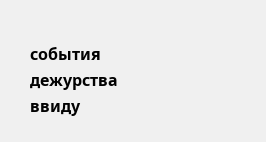события дежурства ввиду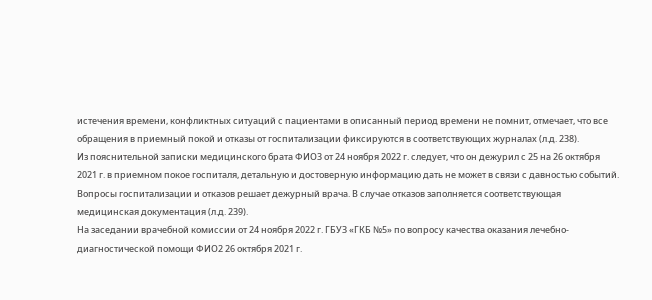истечения времени, конфликтных ситуаций с пациентами в описанный период времени не помнит, отмечает, что все обращения в приемный покой и отказы от госпитализации фиксируются в соответствующих журналах (л.д. 238).
Из пояснительной записки медицинского брата ФИО3 от 24 ноября 2022 г. следует, что он дежурил с 25 на 26 октября 2021 г. в приемном покое госпиталя, детальную и достоверную информацию дать не может в связи с давностью событий. Вопросы госпитализации и отказов решает дежурный врача. В случае отказов заполняется соответствующая медицинская документация (л.д. 239).
На заседании врачебной комиссии от 24 ноября 2022 г. ГБУЗ «ГКБ №5» по вопросу качества оказания лечебно-диагностической помощи ФИО2 26 октября 2021 г.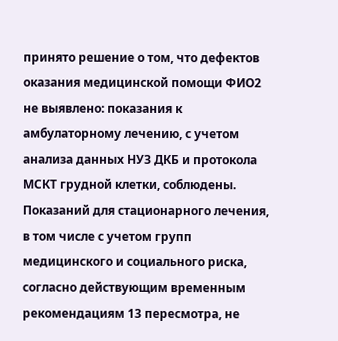принято решение о том, что дефектов оказания медицинской помощи ФИО2 не выявлено: показания к амбулаторному лечению, с учетом анализа данных НУЗ ДКБ и протокола МСКТ грудной клетки, соблюдены. Показаний для стационарного лечения, в том числе с учетом групп медицинского и социального риска, согласно действующим временным рекомендациям 13 пересмотра, не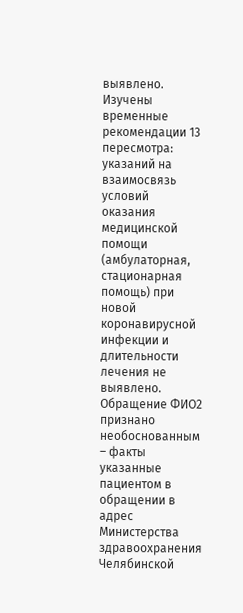выявлено. Изучены временные рекомендации 13 пересмотра: указаний на взаимосвязь условий оказания медицинской помощи (амбулаторная, стационарная помощь) при новой коронавирусной инфекции и длительности лечения не выявлено. Обращение ФИО2 признано необоснованным – факты указанные пациентом в обращении в адрес Министерства здравоохранения Челябинской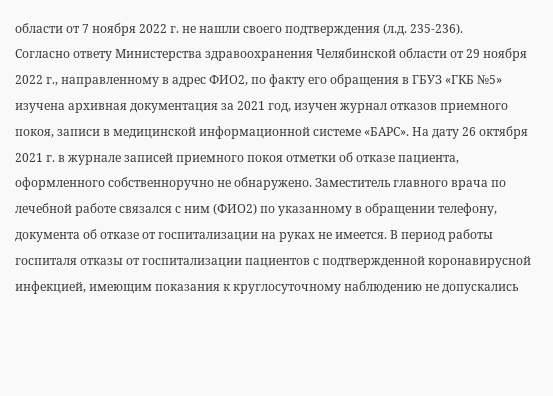области от 7 ноября 2022 г. не нашли своего подтверждения (л.д. 235-236).
Согласно ответу Министерства здравоохранения Челябинской области от 29 ноября 2022 г., направленному в адрес ФИО2, по факту его обращения в ГБУЗ «ГКБ №5» изучена архивная документация за 2021 год, изучен журнал отказов приемного покоя, записи в медицинской информационной системе «БАРС». На дату 26 октября 2021 г. в журнале записей приемного покоя отметки об отказе пациента, оформленного собственноручно не обнаружено. Заместитель главного врача по лечебной работе связался с ним (ФИО2) по указанному в обращении телефону, документа об отказе от госпитализации на руках не имеется. В период работы госпиталя отказы от госпитализации пациентов с подтвержденной коронавирусной инфекцией, имеющим показания к круглосуточному наблюдению не допускались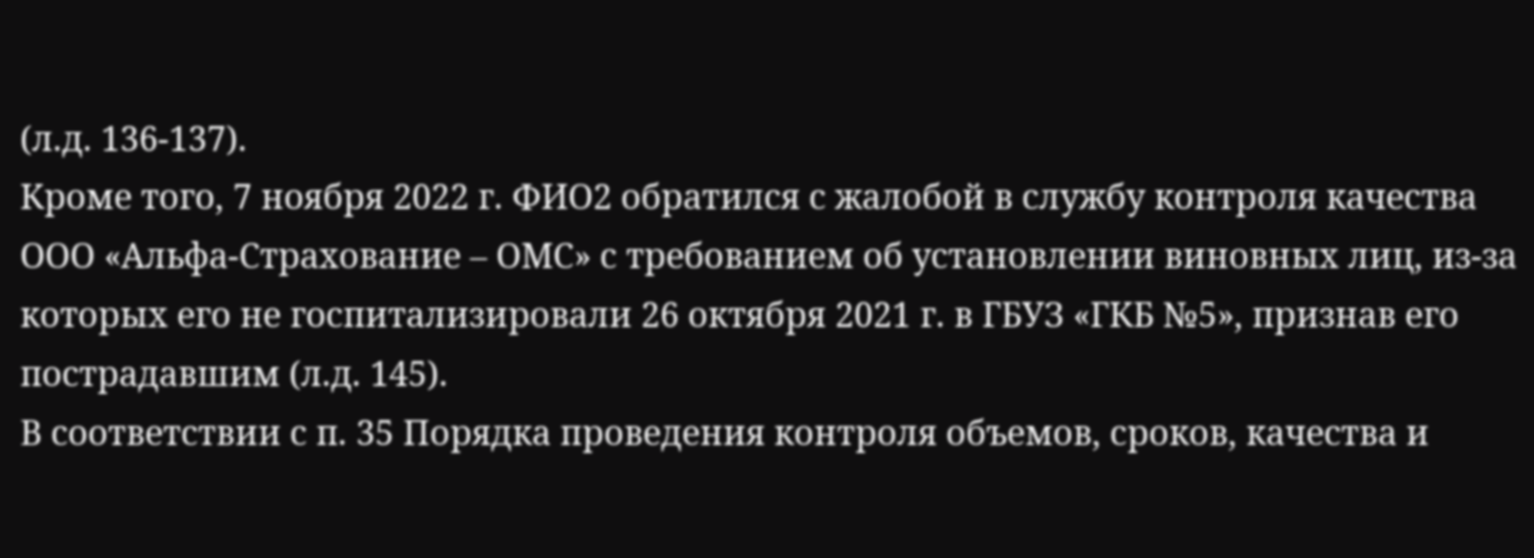(л.д. 136-137).
Кроме того, 7 ноября 2022 г. ФИО2 обратился с жалобой в службу контроля качества ООО «Альфа-Страхование – ОМС» с требованием об установлении виновных лиц, из-за которых его не госпитализировали 26 октября 2021 г. в ГБУЗ «ГКБ №5», признав его пострадавшим (л.д. 145).
В соответствии с п. 35 Порядка проведения контроля объемов, сроков, качества и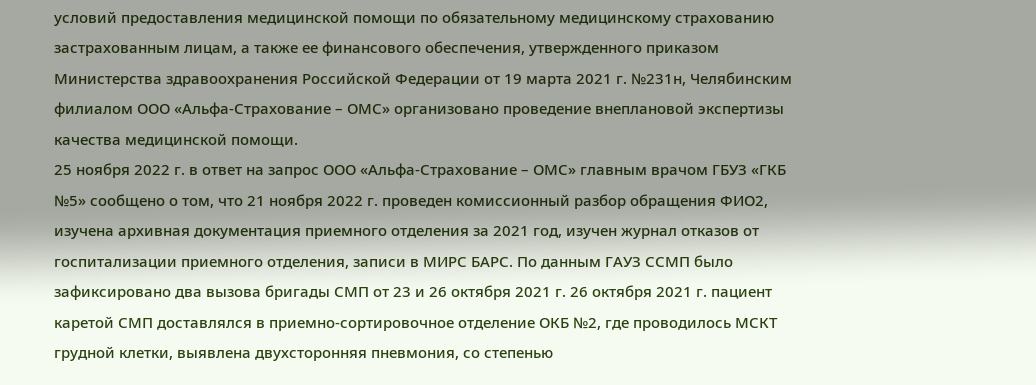условий предоставления медицинской помощи по обязательному медицинскому страхованию застрахованным лицам, а также ее финансового обеспечения, утвержденного приказом Министерства здравоохранения Российской Федерации от 19 марта 2021 г. №231н, Челябинским филиалом ООО «Альфа-Страхование – ОМС» организовано проведение внеплановой экспертизы качества медицинской помощи.
25 ноября 2022 г. в ответ на запрос ООО «Альфа-Страхование – ОМС» главным врачом ГБУЗ «ГКБ №5» сообщено о том, что 21 ноября 2022 г. проведен комиссионный разбор обращения ФИО2, изучена архивная документация приемного отделения за 2021 год, изучен журнал отказов от госпитализации приемного отделения, записи в МИРС БАРС. По данным ГАУЗ ССМП было зафиксировано два вызова бригады СМП от 23 и 26 октября 2021 г. 26 октября 2021 г. пациент каретой СМП доставлялся в приемно-сортировочное отделение ОКБ №2, где проводилось МСКТ грудной клетки, выявлена двухсторонняя пневмония, со степенью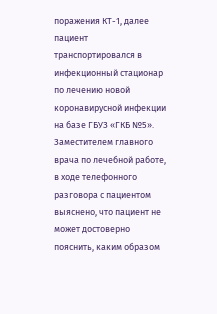поражения КТ-1, далее пациент транспортировался в инфекционный стационар по лечению новой коронавирусной инфекции на базе ГБУЗ «ГКБ №5». Заместителем главного врача по лечебной работе, в ходе телефонного разговора с пациентом выяснено, что пациент не может достоверно пояснить, каким образом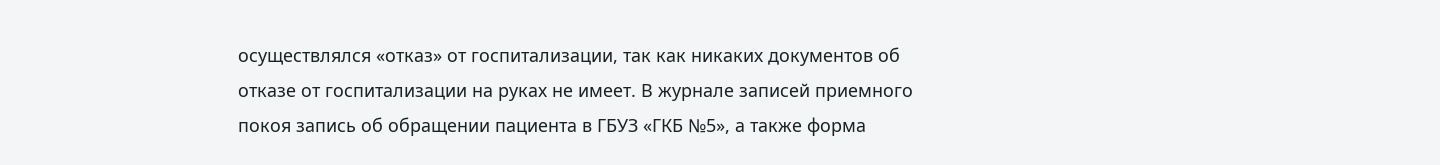осуществлялся «отказ» от госпитализации, так как никаких документов об отказе от госпитализации на руках не имеет. В журнале записей приемного покоя запись об обращении пациента в ГБУЗ «ГКБ №5», а также форма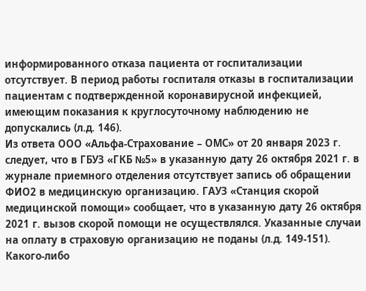информированного отказа пациента от госпитализации отсутствует. В период работы госпиталя отказы в госпитализации пациентам с подтвержденной коронавирусной инфекцией, имеющим показания к круглосуточному наблюдению не допускались (л.д. 146).
Из ответа ООО «Альфа-Страхование – ОМС» от 20 января 2023 г. следует, что в ГБУЗ «ГКБ №5» в указанную дату 26 октября 2021 г. в журнале приемного отделения отсутствует запись об обращении ФИО2 в медицинскую организацию. ГАУЗ «Станция скорой медицинской помощи» сообщает, что в указанную дату 26 октября 2021 г. вызов скорой помощи не осуществлялся. Указанные случаи на оплату в страховую организацию не поданы (л.д. 149-151).
Какого-либо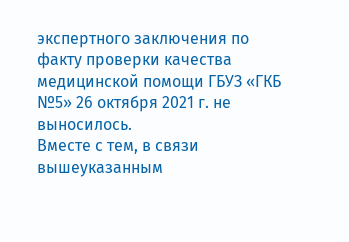экспертного заключения по факту проверки качества медицинской помощи ГБУЗ «ГКБ №5» 26 октября 2021 г. не выносилось.
Вместе с тем, в связи вышеуказанным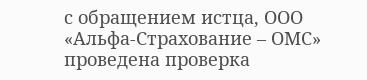с обращением истца, ООО «Альфа-Страхование – ОМС» проведена проверка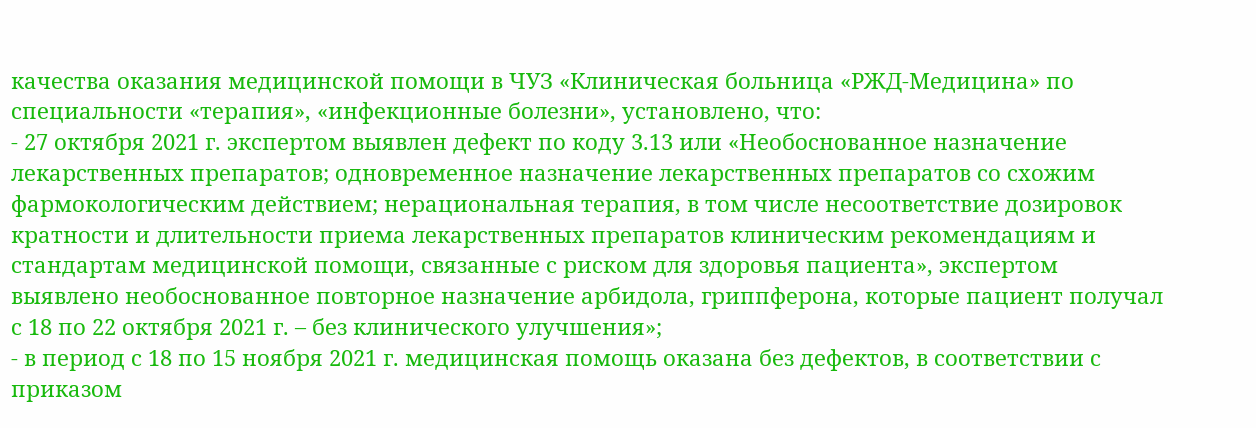качества оказания медицинской помощи в ЧУЗ «Клиническая больница «РЖД-Медицина» по специальности «терапия», «инфекционные болезни», установлено, что:
- 27 октября 2021 г. экспертом выявлен дефект по коду 3.13 или «Необоснованное назначение лекарственных препаратов; одновременное назначение лекарственных препаратов со схожим фармокологическим действием; нерациональная терапия, в том числе несоответствие дозировок кратности и длительности приема лекарственных препаратов клиническим рекомендациям и стандартам медицинской помощи, связанные с риском для здоровья пациента», экспертом выявлено необоснованное повторное назначение арбидола, гриппферона, которые пациент получал с 18 по 22 октября 2021 г. – без клинического улучшения»;
- в период с 18 по 15 ноября 2021 г. медицинская помощь оказана без дефектов, в соответствии с приказом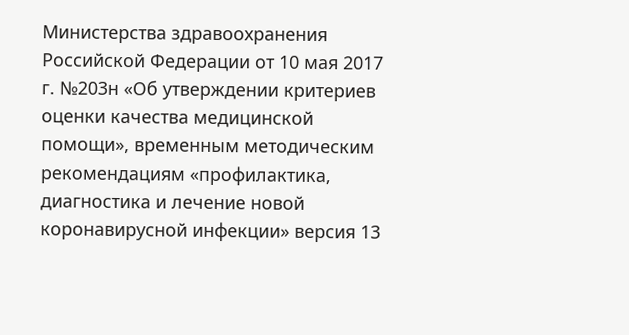Министерства здравоохранения Российской Федерации от 10 мая 2017 г. №203н «Об утверждении критериев оценки качества медицинской помощи», временным методическим рекомендациям «профилактика, диагностика и лечение новой коронавирусной инфекции» версия 13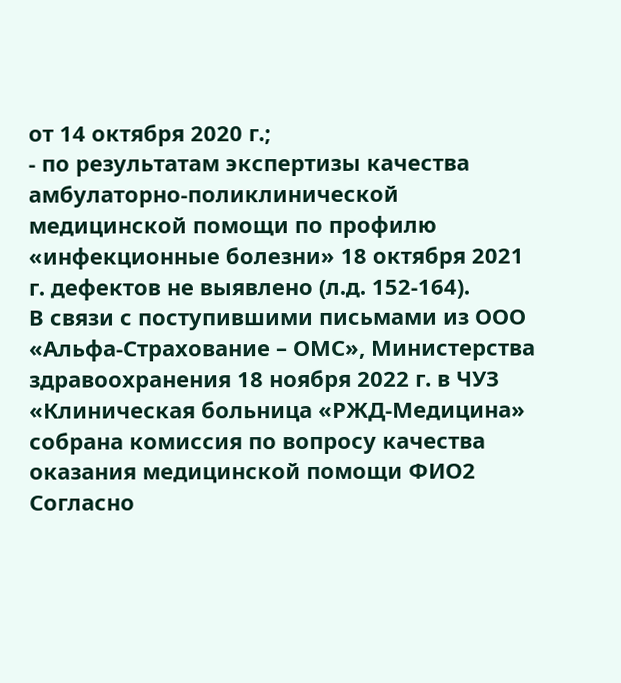от 14 октября 2020 г.;
- по результатам экспертизы качества амбулаторно-поликлинической медицинской помощи по профилю «инфекционные болезни» 18 октября 2021 г. дефектов не выявлено (л.д. 152-164).
В связи с поступившими письмами из ООО «Альфа-Страхование – ОМС», Министерства здравоохранения 18 ноября 2022 г. в ЧУЗ «Клиническая больница «РЖД-Медицина» собрана комиссия по вопросу качества оказания медицинской помощи ФИО2
Согласно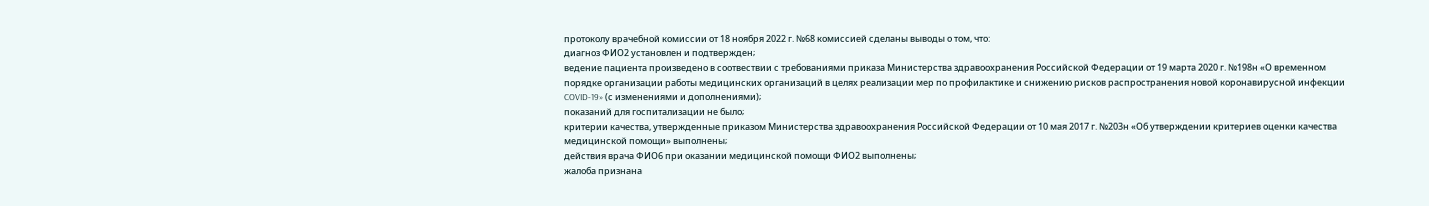протоколу врачебной комиссии от 18 ноября 2022 г. №68 комиссией сделаны выводы о том, что:
диагноз ФИО2 установлен и подтвержден;
ведение пациента произведено в соотвествии с требованиями приказа Министерства здравоохранения Российской Федерации от 19 марта 2020 г. №198н «О временном порядке организации работы медицинских организаций в целях реализации мер по профилактике и снижению рисков распространения новой коронавирусной инфекции COVID-19» (с изменениями и дополнениями);
показаний для госпитализации не было;
критерии качества, утвержденные приказом Министерства здравоохранения Российской Федерации от 10 мая 2017 г. №203н «Об утверждении критериев оценки качества медицинской помощи» выполнены;
действия врача ФИО6 при оказании медицинской помощи ФИО2 выполнены;
жалоба признана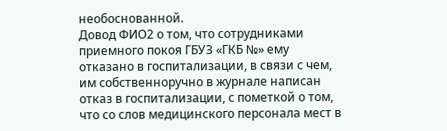необоснованной.
Довод ФИО2 о том, что сотрудниками приемного покоя ГБУЗ «ГКБ №» ему отказано в госпитализации, в связи с чем, им собственноручно в журнале написан отказ в госпитализации, с пометкой о том, что со слов медицинского персонала мест в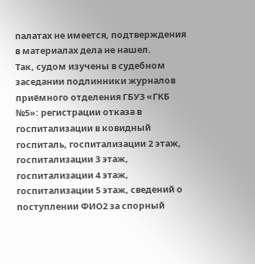палатах не имеется, подтверждения в материалах дела не нашел.
Так, судом изучены в судебном заседании подлинники журналов приёмного отделения ГБУЗ «ГКБ №5»: регистрации отказа в госпитализации в ковидный госпиталь, госпитализации 2 этаж, госпитализации 3 этаж, госпитализации 4 этаж, госпитализации 5 этаж, сведений о поступлении ФИО2 за спорный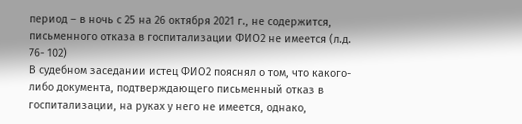период – в ночь с 25 на 26 октября 2021 г., не содержится, письменного отказа в госпитализации ФИО2 не имеется (л.д. 76- 102)
В судебном заседании истец ФИО2 пояснял о том, что какого-либо документа, подтверждающего письменный отказ в госпитализации, на руках у него не имеется, однако,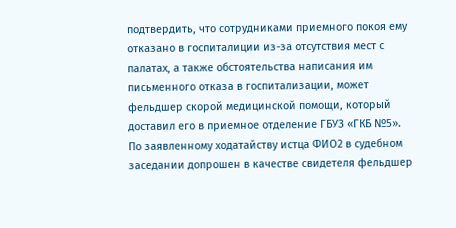подтвердить, что сотрудниками приемного покоя ему отказано в госпиталиции из-за отсутствия мест с палатах, а также обстоятельства написания им письменного отказа в госпитализации, может фельдшер скорой медицинской помощи, который доставил его в приемное отделение ГБУЗ «ГКБ №5».
По заявленному ходатайству истца ФИО2 в судебном заседании допрошен в качестве свидетеля фельдшер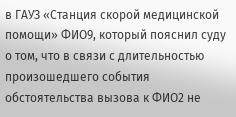в ГАУЗ «Станция скорой медицинской помощи» ФИО9, который пояснил суду о том, что в связи с длительностью произошедшего события обстоятельства вызова к ФИО2 не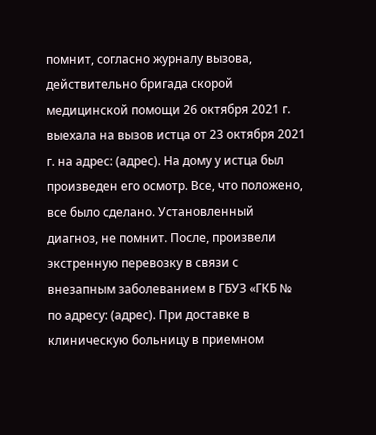помнит, согласно журналу вызова, действительно бригада скорой медицинской помощи 26 октября 2021 г. выехала на вызов истца от 23 октября 2021 г. на адрес: (адрес). На дому у истца был произведен его осмотр. Все, что положено, все было сделано. Установленный диагноз, не помнит. После, произвели экстренную перевозку в связи с внезапным заболеванием в ГБУЗ «ГКБ № по адресу: (адрес). При доставке в клиническую больницу в приемном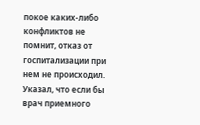покое каких-либо конфликтов не помнит, отказ от госпитализации при нем не происходил. Указал, что если бы врач приемного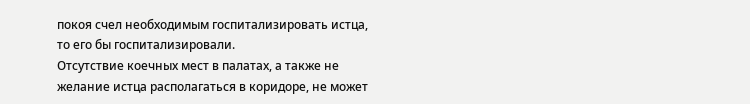покоя счел необходимым госпитализировать истца, то его бы госпитализировали.
Отсутствие коечных мест в палатах, а также не желание истца располагаться в коридоре, не может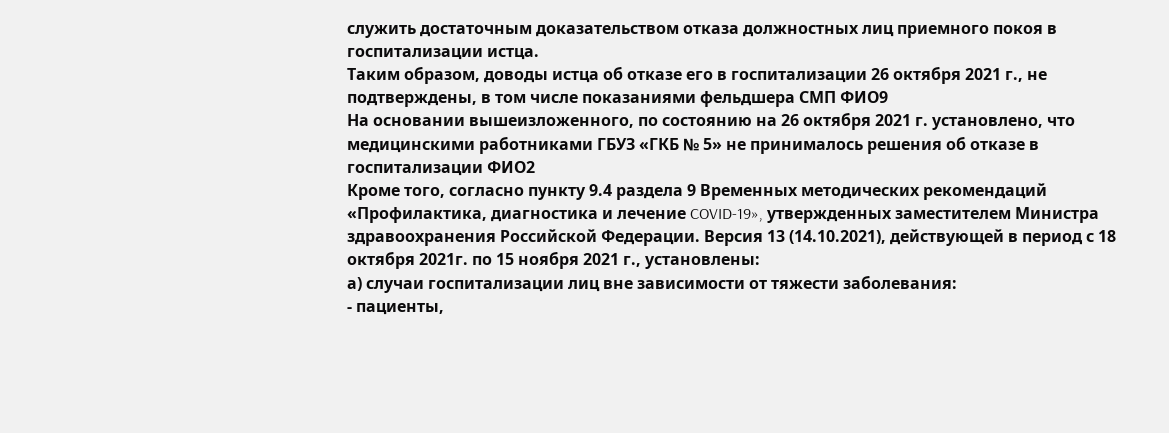служить достаточным доказательством отказа должностных лиц приемного покоя в госпитализации истца.
Таким образом, доводы истца об отказе его в госпитализации 26 октября 2021 г., не подтверждены, в том числе показаниями фельдшера СМП ФИО9
На основании вышеизложенного, по состоянию на 26 октября 2021 г. установлено, что медицинскими работниками ГБУЗ «ГКБ № 5» не принималось решения об отказе в госпитализации ФИО2
Кроме того, согласно пункту 9.4 раздела 9 Временных методических рекомендаций «Профилактика, диагностика и лечение COVID-19», утвержденных заместителем Министра здравоохранения Российской Федерации. Версия 13 (14.10.2021), действующей в период с 18 октября 2021г. по 15 ноября 2021 г., установлены:
а) случаи госпитализации лиц вне зависимости от тяжести заболевания:
- пациенты,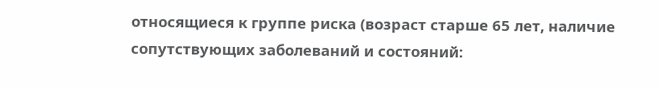относящиеся к группе риска (возраст старше 65 лет, наличие сопутствующих заболеваний и состояний: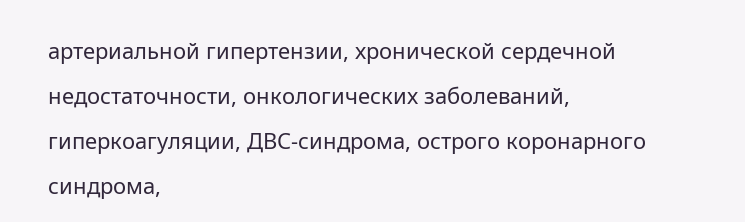артериальной гипертензии, хронической сердечной недостаточности, онкологических заболеваний, гиперкоагуляции, ДВС-синдрома, острого коронарного синдрома,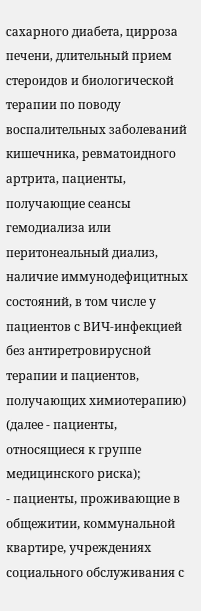сахарного диабета, цирроза печени, длительный прием стероидов и биологической терапии по поводу воспалительных заболеваний кишечника, ревматоидного артрита, пациенты, получающие сеансы гемодиализа или перитонеальный диализ, наличие иммунодефицитных состояний, в том числе у пациентов с ВИЧ-инфекцией без антиретровирусной терапии и пациентов, получающих химиотерапию) (далее - пациенты, относящиеся к группе медицинского риска);
- пациенты, проживающие в общежитии, коммунальной квартире, учреждениях социального обслуживания с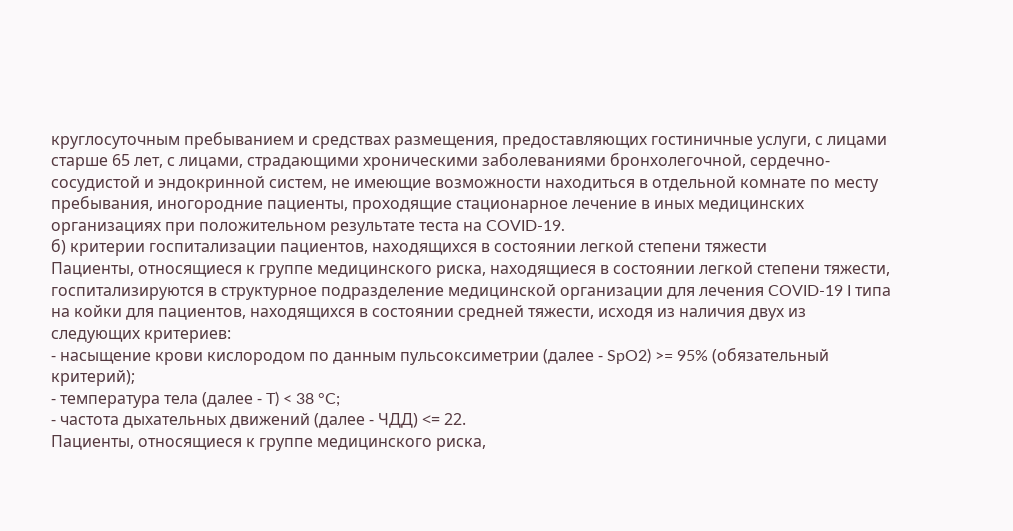круглосуточным пребыванием и средствах размещения, предоставляющих гостиничные услуги, с лицами старше 65 лет, с лицами, страдающими хроническими заболеваниями бронхолегочной, сердечно-сосудистой и эндокринной систем, не имеющие возможности находиться в отдельной комнате по месту пребывания, иногородние пациенты, проходящие стационарное лечение в иных медицинских организациях при положительном результате теста на COVID-19.
б) критерии госпитализации пациентов, находящихся в состоянии легкой степени тяжести
Пациенты, относящиеся к группе медицинского риска, находящиеся в состоянии легкой степени тяжести, госпитализируются в структурное подразделение медицинской организации для лечения COVID-19 I типа на койки для пациентов, находящихся в состоянии средней тяжести, исходя из наличия двух из следующих критериев:
- насыщение крови кислородом по данным пульсоксиметрии (далее - SpO2) >= 95% (обязательный критерий);
- температура тела (далее - T) < 38 °C;
- частота дыхательных движений (далее - ЧДД) <= 22.
Пациенты, относящиеся к группе медицинского риска,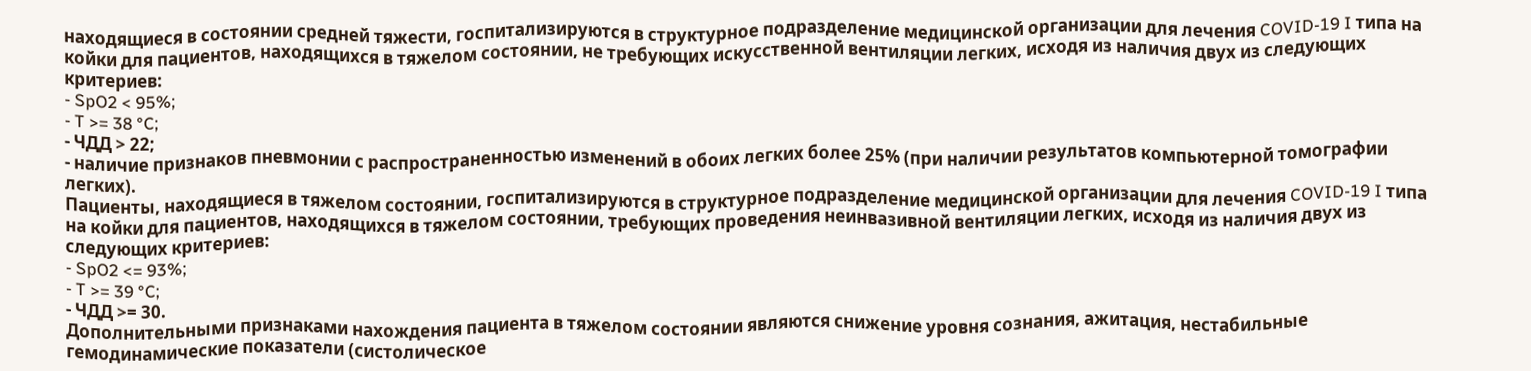находящиеся в состоянии средней тяжести, госпитализируются в структурное подразделение медицинской организации для лечения COVID-19 I типа на койки для пациентов, находящихся в тяжелом состоянии, не требующих искусственной вентиляции легких, исходя из наличия двух из следующих критериев:
- SpO2 < 95%;
- T >= 38 °C;
- ЧДД > 22;
- наличие признаков пневмонии с распространенностью изменений в обоих легких более 25% (при наличии результатов компьютерной томографии легких).
Пациенты, находящиеся в тяжелом состоянии, госпитализируются в структурное подразделение медицинской организации для лечения COVID-19 I типа на койки для пациентов, находящихся в тяжелом состоянии, требующих проведения неинвазивной вентиляции легких, исходя из наличия двух из следующих критериев:
- SpO2 <= 93%;
- T >= 39 °C;
- ЧДД >= 30.
Дополнительными признаками нахождения пациента в тяжелом состоянии являются снижение уровня сознания, ажитация, нестабильные гемодинамические показатели (систолическое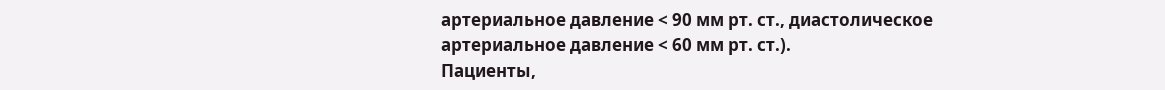артериальное давление < 90 мм рт. ст., диастолическое артериальное давление < 60 мм рт. ст.).
Пациенты,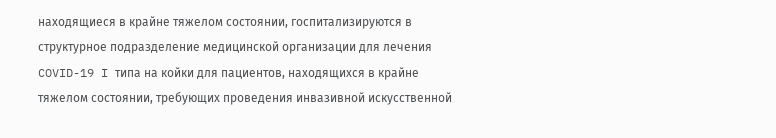находящиеся в крайне тяжелом состоянии, госпитализируются в структурное подразделение медицинской организации для лечения COVID-19 I типа на койки для пациентов, находящихся в крайне тяжелом состоянии, требующих проведения инвазивной искусственной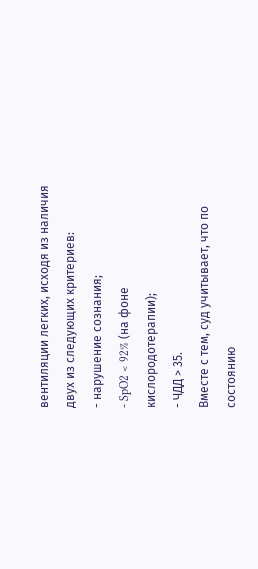вентиляции легких, исходя из наличия двух из следующих критериев:
- нарушение сознания;
- SpO2 < 92% (на фоне кислородотерапии);
- ЧДД > 35.
Вместе с тем, суд учитывает, что по состоянию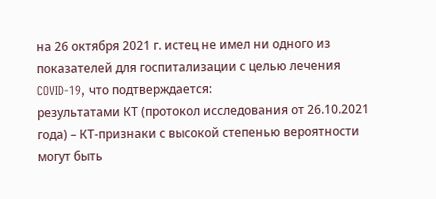на 26 октября 2021 г. истец не имел ни одного из показателей для госпитализации с целью лечения COVID-19, что подтверждается:
результатами КТ (протокол исследования от 26.10.2021 года) – КТ-признаки с высокой степенью вероятности могут быть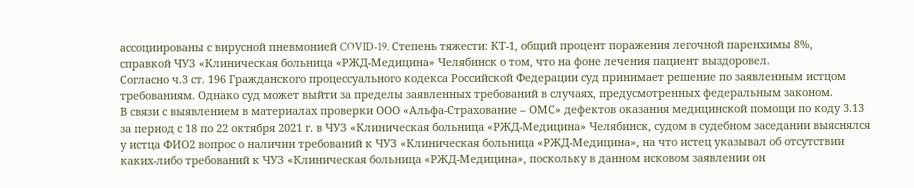ассоциированы с вирусной пневмонией COVID-19. Степень тяжести: КТ-1, общий процент поражения легочной паренхимы 8%,
справкой ЧУЗ «Клиническая больница «РЖД-Медицина» Челябинск о том, что на фоне лечения пациент выздоровел.
Согласно ч.3 ст. 196 Гражданского процессуального кодекса Российской Федерации суд принимает решение по заявленным истцом требованиям. Однако суд может выйти за пределы заявленных требований в случаях, предусмотренных федеральным законом.
В связи с выявлением в материалах проверки ООО «Альфа-Страхование – ОМС» дефектов оказания медицинской помощи по коду 3.13 за период с 18 по 22 октября 2021 г. в ЧУЗ «Клиническая больница «РЖД-Медицина» Челябинск, судом в судебном заседании выяснялся у истца ФИО2 вопрос о наличии требований к ЧУЗ «Клиническая больница «РЖД-Медицина», на что истец указывал об отсутствии каких-либо требований к ЧУЗ «Клиническая больница «РЖД-Медицина», поскольку в данном исковом заявлении он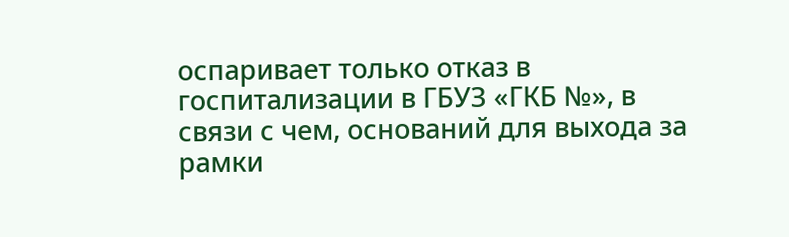оспаривает только отказ в госпитализации в ГБУЗ «ГКБ №», в связи с чем, оснований для выхода за рамки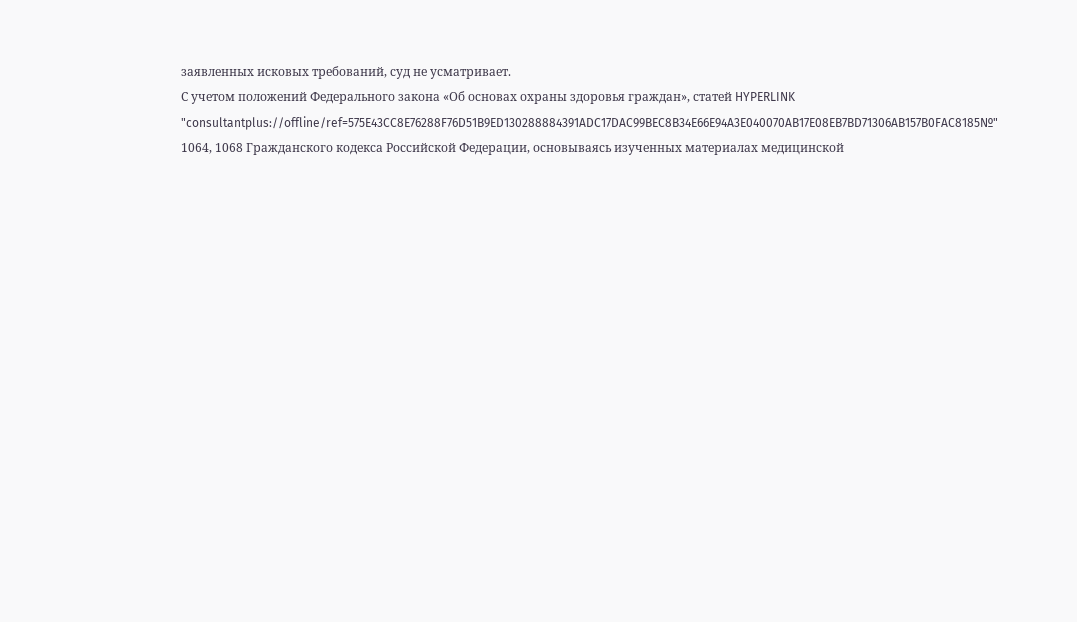заявленных исковых требований, суд не усматривает.
С учетом положений Федерального закона «Об основах охраны здоровья граждан», статей HYPERLINK "consultantplus://offline/ref=575E43CC8E76288F76D51B9ED130288884391ADC17DAC99BEC8B34E66E94A3E040070AB17E08EB7BD71306AB157B0FAC8185№" 1064, 1068 Гражданского кодекса Российской Федерации, основываясь изученных материалах медицинской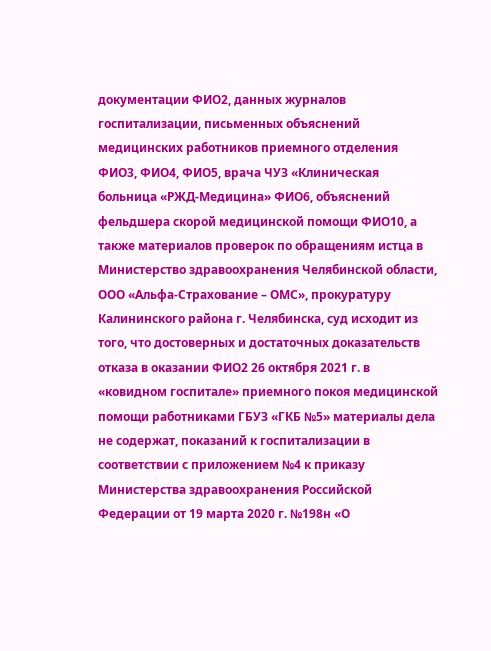документации ФИО2, данных журналов госпитализации, письменных объяснений медицинских работников приемного отделения ФИО3, ФИО4, ФИО5, врача ЧУЗ «Клиническая больница «РЖД-Медицина» ФИО6, объяснений фельдшера скорой медицинской помощи ФИО10, а также материалов проверок по обращениям истца в Министерство здравоохранения Челябинской области, ООО «Альфа-Страхование – ОМС», прокуратуру Калининского района г. Челябинска, суд исходит из того, что достоверных и достаточных доказательств отказа в оказании ФИО2 26 октября 2021 г. в «ковидном госпитале» приемного покоя медицинской помощи работниками ГБУЗ «ГКБ №5» материалы дела не содержат, показаний к госпитализации в соответствии с приложением №4 к приказу Министерства здравоохранения Российской Федерации от 19 марта 2020 г. №198н «О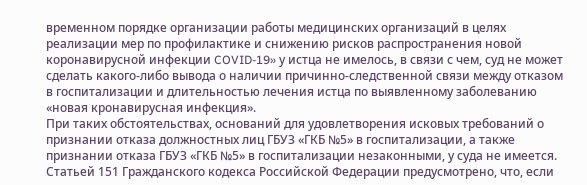временном порядке организации работы медицинских организаций в целях реализации мер по профилактике и снижению рисков распространения новой коронавирусной инфекции COVID-19» у истца не имелось, в связи с чем, суд не может сделать какого-либо вывода о наличии причинно-следственной связи между отказом в госпитализации и длительностью лечения истца по выявленному заболеванию «новая кронавирусная инфекция».
При таких обстоятельствах, оснований для удовлетворения исковых требований о признании отказа должностных лиц ГБУЗ «ГКБ №5» в госпитализации, а также признании отказа ГБУЗ «ГКБ №5» в госпитализации незаконными, у суда не имеется.
Статьей 151 Гражданского кодекса Российской Федерации предусмотрено, что, если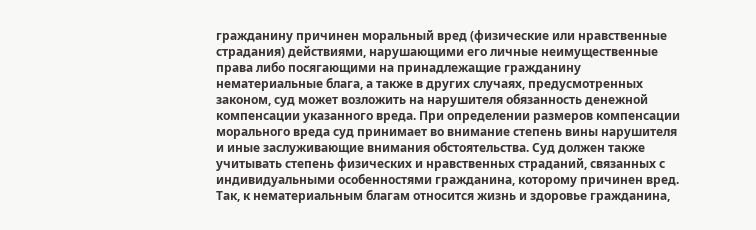гражданину причинен моральный вред (физические или нравственные страдания) действиями, нарушающими его личные неимущественные права либо посягающими на принадлежащие гражданину нематериальные блага, а также в других случаях, предусмотренных законом, суд может возложить на нарушителя обязанность денежной компенсации указанного вреда. При определении размеров компенсации морального вреда суд принимает во внимание степень вины нарушителя и иные заслуживающие внимания обстоятельства. Суд должен также учитывать степень физических и нравственных страданий, связанных с индивидуальными особенностями гражданина, которому причинен вред.
Так, к нематериальным благам относится жизнь и здоровье гражданина,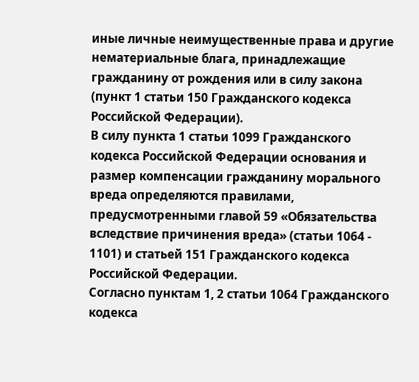иные личные неимущественные права и другие нематериальные блага, принадлежащие гражданину от рождения или в силу закона (пункт 1 статьи 150 Гражданского кодекса Российской Федерации).
В силу пункта 1 статьи 1099 Гражданского кодекса Российской Федерации основания и размер компенсации гражданину морального вреда определяются правилами, предусмотренными главой 59 «Обязательства вследствие причинения вреда» (статьи 1064 - 1101) и статьей 151 Гражданского кодекса Российской Федерации.
Согласно пунктам 1, 2 статьи 1064 Гражданского кодекса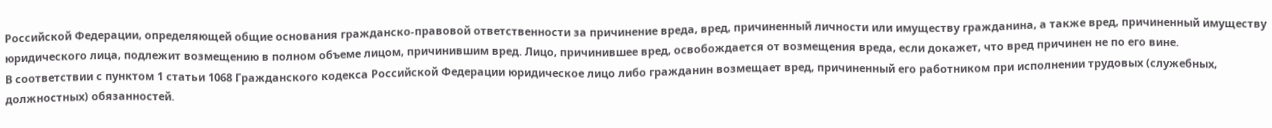Российской Федерации, определяющей общие основания гражданско-правовой ответственности за причинение вреда, вред, причиненный личности или имуществу гражданина, а также вред, причиненный имуществу юридического лица, подлежит возмещению в полном объеме лицом, причинившим вред. Лицо, причинившее вред, освобождается от возмещения вреда, если докажет, что вред причинен не по его вине.
В соответствии с пунктом 1 статьи 1068 Гражданского кодекса Российской Федерации юридическое лицо либо гражданин возмещает вред, причиненный его работником при исполнении трудовых (служебных, должностных) обязанностей.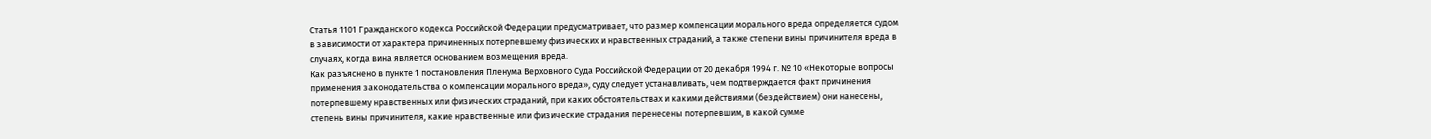Статья 1101 Гражданского кодекса Российской Федерации предусматривает, что размер компенсации морального вреда определяется судом в зависимости от характера причиненных потерпевшему физических и нравственных страданий, а также степени вины причинителя вреда в случаях, когда вина является основанием возмещения вреда.
Как разъяснено в пункте 1 постановления Пленума Верховного Суда Российской Федерации от 20 декабря 1994 г. № 10 «Некоторые вопросы применения законодательства о компенсации морального вреда», суду следует устанавливать, чем подтверждается факт причинения потерпевшему нравственных или физических страданий, при каких обстоятельствах и какими действиями (бездействием) они нанесены, степень вины причинителя, какие нравственные или физические страдания перенесены потерпевшим, в какой сумме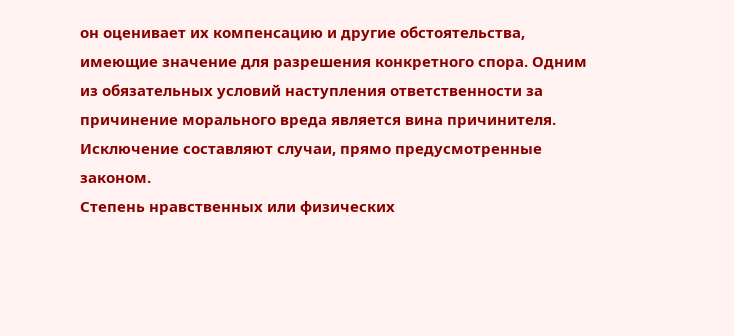он оценивает их компенсацию и другие обстоятельства, имеющие значение для разрешения конкретного спора. Одним из обязательных условий наступления ответственности за причинение морального вреда является вина причинителя. Исключение составляют случаи, прямо предусмотренные законом.
Степень нравственных или физических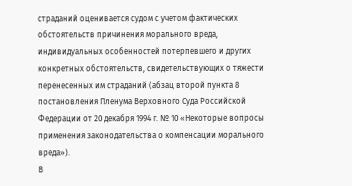страданий оценивается судом с учетом фактических обстоятельств причинения морального вреда, индивидуальных особенностей потерпевшего и других конкретных обстоятельств, свидетельствующих о тяжести перенесенных им страданий (абзац второй пункта 8 постановления Пленума Верховного Суда Российской Федерации от 20 декабря 1994 г. № 10 «Некоторые вопросы применения законодательства о компенсации морального вреда»).
В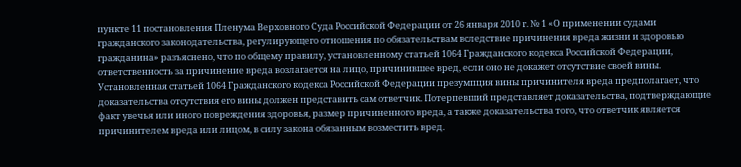пункте 11 постановления Пленума Верховного Суда Российской Федерации от 26 января 2010 г. № 1 «О применении судами гражданского законодательства, регулирующего отношения по обязательствам вследствие причинения вреда жизни и здоровью гражданина» разъяснено, что по общему правилу, установленному статьей 1064 Гражданского кодекса Российской Федерации, ответственность за причинение вреда возлагается на лицо, причинившее вред, если оно не докажет отсутствие своей вины. Установленная статьей 1064 Гражданского кодекса Российской Федерации презумпция вины причинителя вреда предполагает, что доказательства отсутствия его вины должен представить сам ответчик. Потерпевший представляет доказательства, подтверждающие факт увечья или иного повреждения здоровья, размер причиненного вреда, а также доказательства того, что ответчик является причинителем вреда или лицом, в силу закона обязанным возместить вред.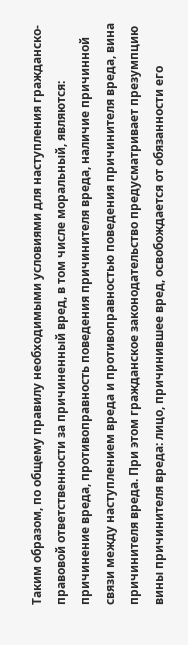Таким образом, по общему правилу необходимыми условиями для наступления гражданско-правовой ответственности за причиненный вред, в том числе моральный, являются: причинение вреда, противоправность поведения причинителя вреда, наличие причинной связи между наступлением вреда и противоправностью поведения причинителя вреда, вина причинителя вреда. При этом гражданское законодательство предусматривает презумпцию вины причинителя вреда: лицо, причинившее вред, освобождается от обязанности его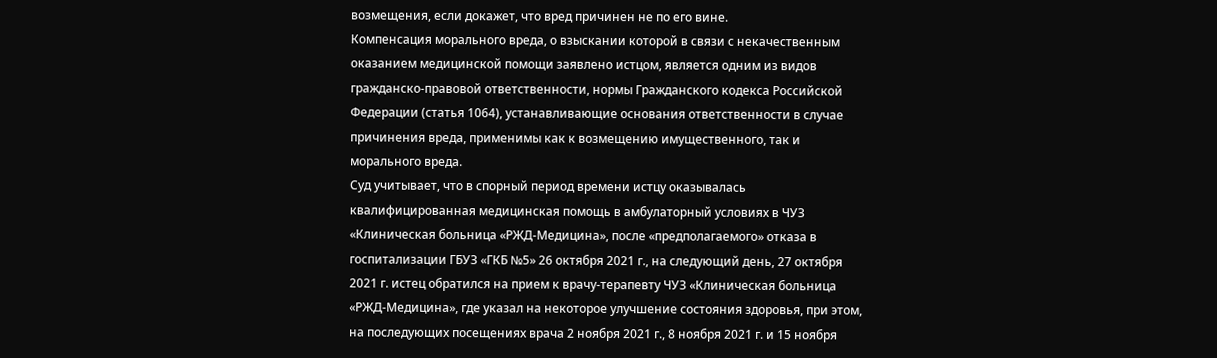возмещения, если докажет, что вред причинен не по его вине.
Компенсация морального вреда, о взыскании которой в связи с некачественным оказанием медицинской помощи заявлено истцом, является одним из видов гражданско-правовой ответственности, нормы Гражданского кодекса Российской Федерации (статья 1064), устанавливающие основания ответственности в случае причинения вреда, применимы как к возмещению имущественного, так и морального вреда.
Суд учитывает, что в спорный период времени истцу оказывалась квалифицированная медицинская помощь в амбулаторный условиях в ЧУЗ «Клиническая больница «РЖД-Медицина», после «предполагаемого» отказа в госпитализации ГБУЗ «ГКБ №5» 26 октября 2021 г., на следующий день, 27 октября 2021 г. истец обратился на прием к врачу-терапевту ЧУЗ «Клиническая больница «РЖД-Медицина», где указал на некоторое улучшение состояния здоровья, при этом, на последующих посещениях врача 2 ноября 2021 г., 8 ноября 2021 г. и 15 ноября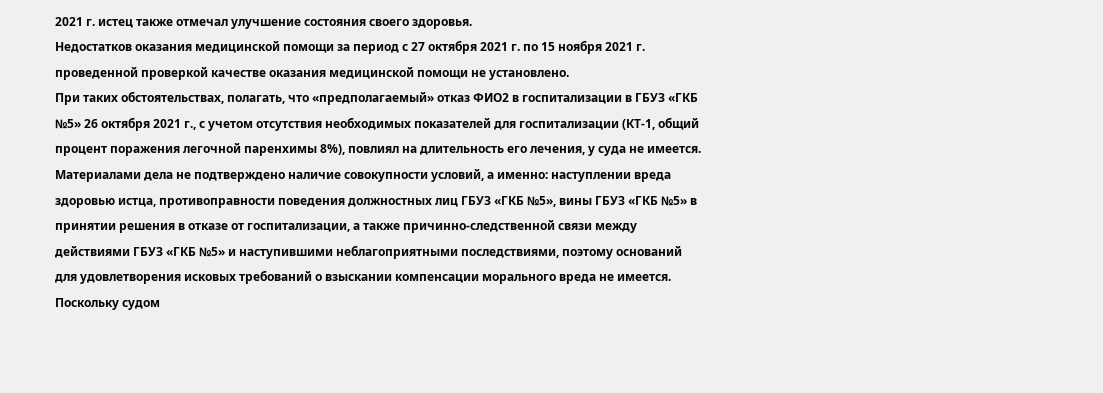2021 г. истец также отмечал улучшение состояния своего здоровья.
Недостатков оказания медицинской помощи за период с 27 октября 2021 г. по 15 ноября 2021 г. проведенной проверкой качестве оказания медицинской помощи не установлено.
При таких обстоятельствах, полагать, что «предполагаемый» отказ ФИО2 в госпитализации в ГБУЗ «ГКБ №5» 26 октября 2021 г., с учетом отсутствия необходимых показателей для госпитализации (КТ-1, общий процент поражения легочной паренхимы 8%), повлиял на длительность его лечения, у суда не имеется.
Материалами дела не подтверждено наличие совокупности условий, а именно: наступлении вреда здоровью истца, противоправности поведения должностных лиц ГБУЗ «ГКБ №5», вины ГБУЗ «ГКБ №5» в принятии решения в отказе от госпитализации, а также причинно-следственной связи между действиями ГБУЗ «ГКБ №5» и наступившими неблагоприятными последствиями, поэтому оснований для удовлетворения исковых требований о взыскании компенсации морального вреда не имеется.
Поскольку судом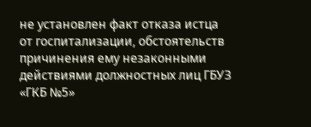не установлен факт отказа истца от госпитализации, обстоятельств причинения ему незаконными действиями должностных лиц ГБУЗ «ГКБ №5»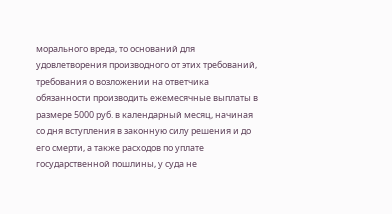морального вреда, то оснований для удовлетворения производного от этих требований, требования о возложении на ответчика обязанности производить ежемесячные выплаты в размере 5000 руб. в календарный месяц, начиная со дня вступления в законную силу решения и до его смерти, а также расходов по уплате государственной пошлины, у суда не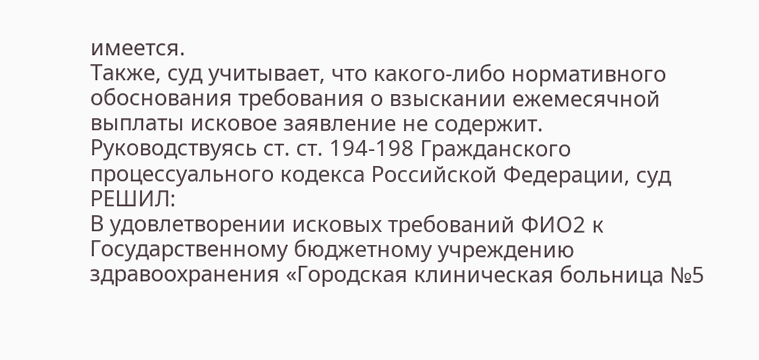имеется.
Также, суд учитывает, что какого-либо нормативного обоснования требования о взыскании ежемесячной выплаты исковое заявление не содержит.
Руководствуясь ст. ст. 194-198 Гражданского процессуального кодекса Российской Федерации, суд
РЕШИЛ:
В удовлетворении исковых требований ФИО2 к Государственному бюджетному учреждению здравоохранения «Городская клиническая больница №5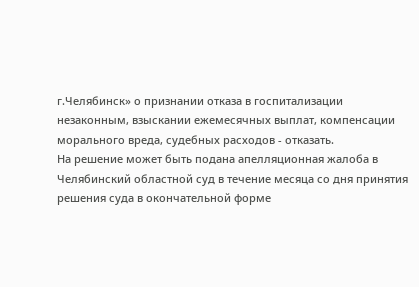г.Челябинск» о признании отказа в госпитализации незаконным, взыскании ежемесячных выплат, компенсации морального вреда, судебных расходов - отказать.
На решение может быть подана апелляционная жалоба в Челябинский областной суд в течение месяца со дня принятия решения суда в окончательной форме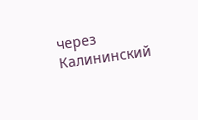через Калининский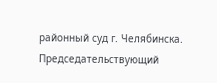районный суд г. Челябинска.
Председательствующий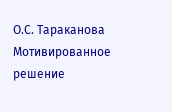О.С. Тараканова
Мотивированное решение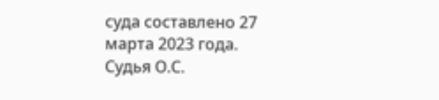суда составлено 27 марта 2023 года.
Судья О.С.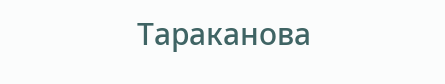Тараканова